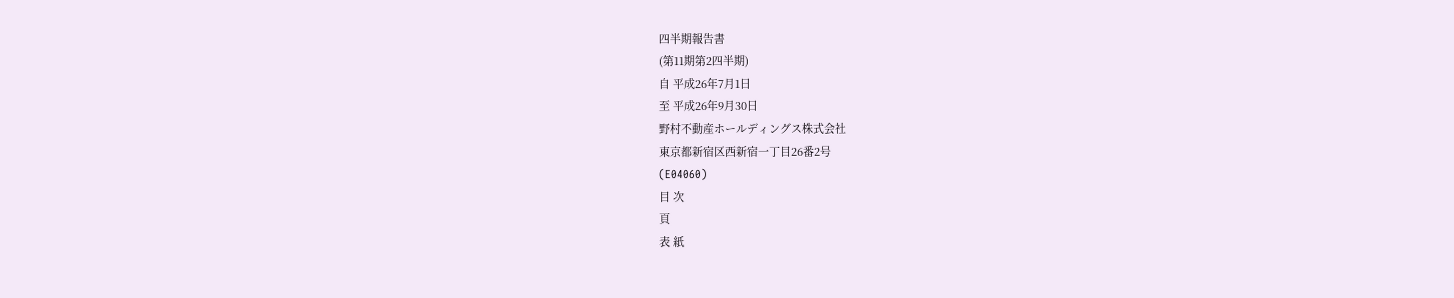四半期報告書
(第11期第2四半期)
自 平成26年7月1日
至 平成26年9月30日
野村不動産ホールディングス株式会社
東京都新宿区西新宿一丁目26番2号
(E04060)
目 次
頁
表 紙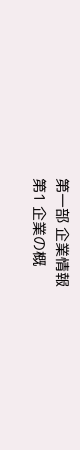第一部 企業情報
第1 企業の概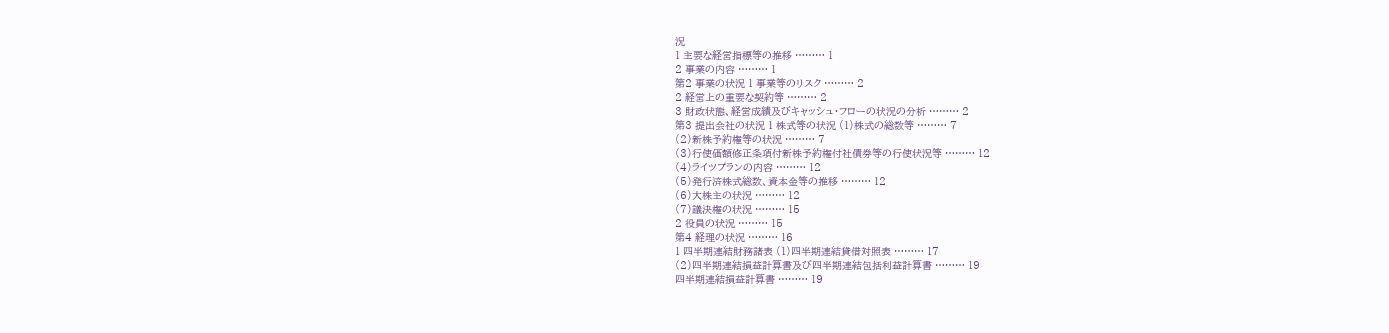況
1 主要な経営指標等の推移 ……… 1
2 事業の内容 ……… 1
第2 事業の状況 1 事業等のリスク ……… 2
2 経営上の重要な契約等 ……… 2
3 財政状態、経営成績及びキャッシュ・フローの状況の分析 ……… 2
第3 提出会社の状況 1 株式等の状況 (1)株式の総数等 ……… 7
(2)新株予約権等の状況 ……… 7
(3)行使価額修正条項付新株予約権付社債券等の行使状況等 ……… 12
(4)ライツプランの内容 ……… 12
(5)発行済株式総数、資本金等の推移 ……… 12
(6)大株主の状況 ……… 12
(7)議決権の状況 ……… 15
2 役員の状況 ……… 15
第4 経理の状況 ……… 16
1 四半期連結財務諸表 (1)四半期連結貸借対照表 ……… 17
(2)四半期連結損益計算書及び四半期連結包括利益計算書 ……… 19
四半期連結損益計算書 ……… 19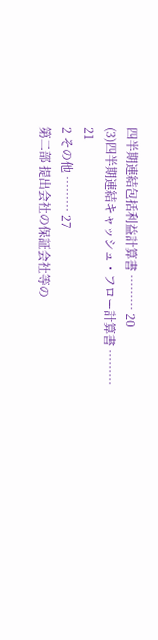四半期連結包括利益計算書 ……… 20
(3)四半期連結キャッシュ・フロー計算書 ……… 21
2 その他 ……… 27
第二部 提出会社の保証会社等の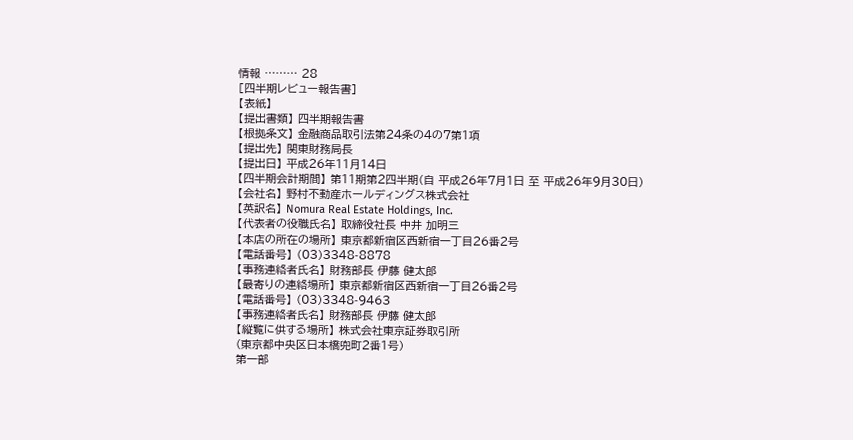情報 ……… 28
[四半期レビュー報告書]
【表紙】
【提出書類】 四半期報告書
【根拠条文】 金融商品取引法第24条の4の7第1項
【提出先】 関東財務局長
【提出日】 平成26年11月14日
【四半期会計期間】 第11期第2四半期(自 平成26年7月1日 至 平成26年9月30日)
【会社名】 野村不動産ホールディングス株式会社
【英訳名】 Nomura Real Estate Holdings, Inc.
【代表者の役職氏名】 取締役社長 中井 加明三
【本店の所在の場所】 東京都新宿区西新宿一丁目26番2号
【電話番号】 (03)3348-8878
【事務連絡者氏名】 財務部長 伊藤 健太郎
【最寄りの連絡場所】 東京都新宿区西新宿一丁目26番2号
【電話番号】 (03)3348-9463
【事務連絡者氏名】 財務部長 伊藤 健太郎
【縦覧に供する場所】 株式会社東京証券取引所
(東京都中央区日本橋兜町2番1号)
第一部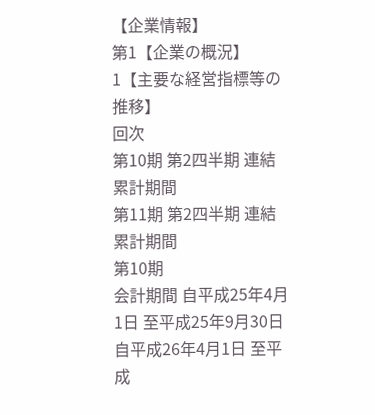【企業情報】
第1【企業の概況】
1【主要な経営指標等の推移】
回次
第10期 第2四半期 連結累計期間
第11期 第2四半期 連結累計期間
第10期
会計期間 自平成25年4月1日 至平成25年9月30日
自平成26年4月1日 至平成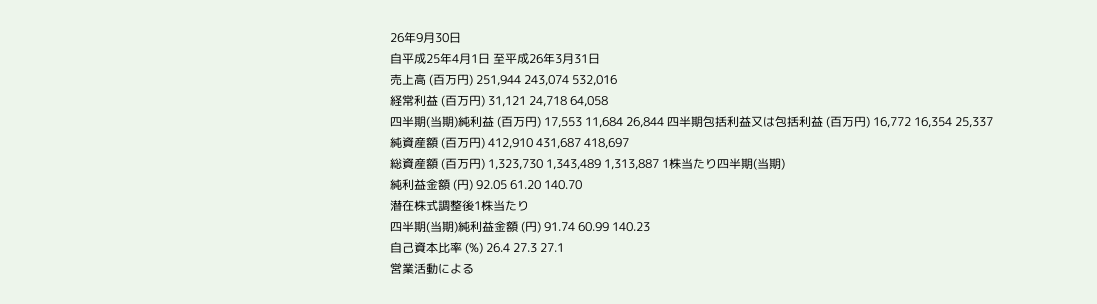26年9月30日
自平成25年4月1日 至平成26年3月31日
売上高 (百万円) 251,944 243,074 532,016
経常利益 (百万円) 31,121 24,718 64,058
四半期(当期)純利益 (百万円) 17,553 11,684 26,844 四半期包括利益又は包括利益 (百万円) 16,772 16,354 25,337
純資産額 (百万円) 412,910 431,687 418,697
総資産額 (百万円) 1,323,730 1,343,489 1,313,887 1株当たり四半期(当期)
純利益金額 (円) 92.05 61.20 140.70
潜在株式調整後1株当たり
四半期(当期)純利益金額 (円) 91.74 60.99 140.23
自己資本比率 (%) 26.4 27.3 27.1
営業活動による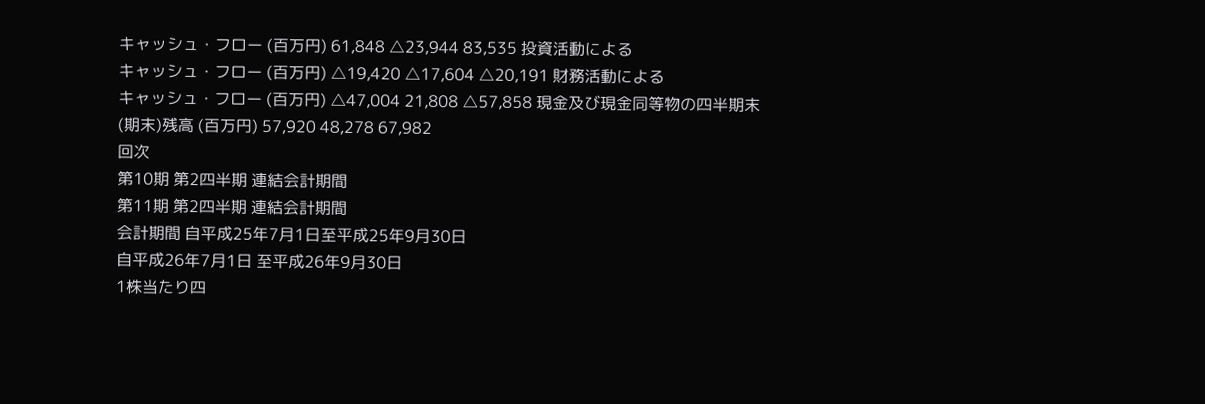キャッシュ・フロー (百万円) 61,848 △23,944 83,535 投資活動による
キャッシュ・フロー (百万円) △19,420 △17,604 △20,191 財務活動による
キャッシュ・フロー (百万円) △47,004 21,808 △57,858 現金及び現金同等物の四半期末
(期末)残高 (百万円) 57,920 48,278 67,982
回次
第10期 第2四半期 連結会計期間
第11期 第2四半期 連結会計期間
会計期間 自平成25年7月1日至平成25年9月30日
自平成26年7月1日 至平成26年9月30日
1株当たり四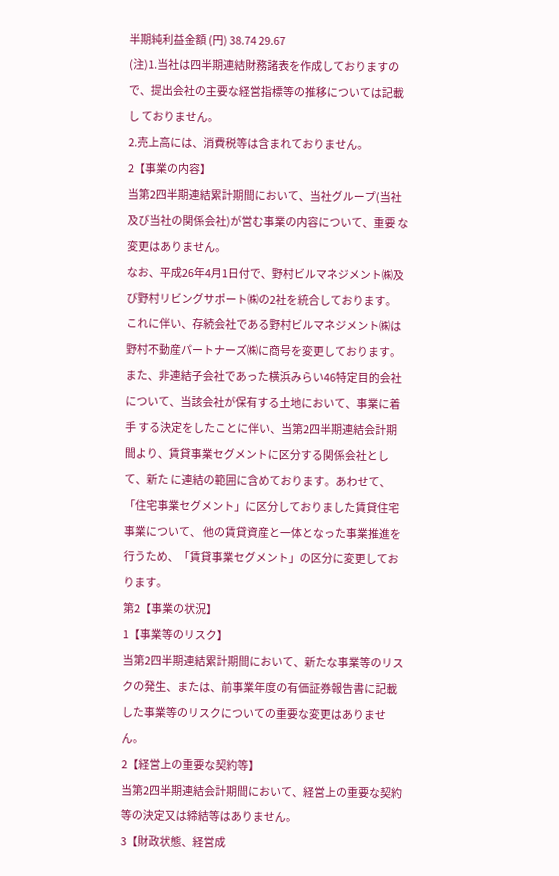半期純利益金額 (円) 38.74 29.67
(注)1.当社は四半期連結財務諸表を作成しておりますので、提出会社の主要な経営指標等の推移については記載し ておりません。
2.売上高には、消費税等は含まれておりません。
2【事業の内容】
当第2四半期連結累計期間において、当社グループ(当社及び当社の関係会社)が営む事業の内容について、重要 な変更はありません。
なお、平成26年4月1日付で、野村ビルマネジメント㈱及び野村リビングサポート㈱の2社を統合しております。 これに伴い、存続会社である野村ビルマネジメント㈱は野村不動産パートナーズ㈱に商号を変更しております。 また、非連結子会社であった横浜みらい46特定目的会社について、当該会社が保有する土地において、事業に着手 する決定をしたことに伴い、当第2四半期連結会計期間より、賃貸事業セグメントに区分する関係会社として、新た に連結の範囲に含めております。あわせて、「住宅事業セグメント」に区分しておりました賃貸住宅事業について、 他の賃貸資産と一体となった事業推進を行うため、「賃貸事業セグメント」の区分に変更しております。
第2【事業の状況】
1【事業等のリスク】
当第2四半期連結累計期間において、新たな事業等のリスクの発生、または、前事業年度の有価証券報告書に記載 した事業等のリスクについての重要な変更はありません。
2【経営上の重要な契約等】
当第2四半期連結会計期間において、経営上の重要な契約等の決定又は締結等はありません。
3【財政状態、経営成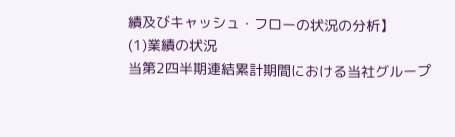績及びキャッシュ・フローの状況の分析】
(1)業績の状況
当第2四半期連結累計期間における当社グループ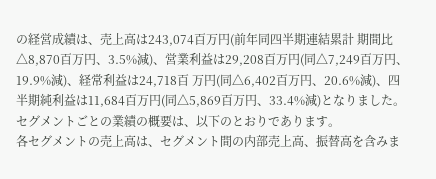の経営成績は、売上高は243,074百万円(前年同四半期連結累計 期間比△8,870百万円、3.5%減)、営業利益は29,208百万円(同△7,249百万円、19.9%減)、経常利益は24,718百 万円(同△6,402百万円、20.6%減)、四半期純利益は11,684百万円(同△5,869百万円、33.4%減)となりました。
セグメントごとの業績の概要は、以下のとおりであります。
各セグメントの売上高は、セグメント間の内部売上高、振替高を含みま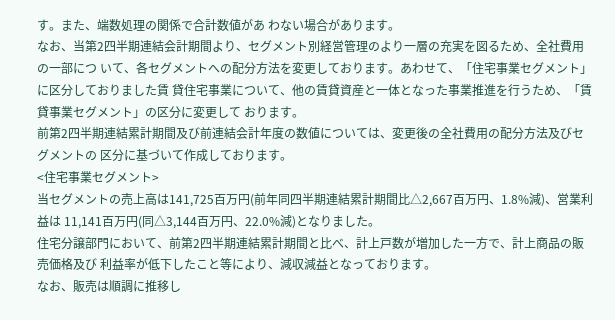す。また、端数処理の関係で合計数値があ わない場合があります。
なお、当第2四半期連結会計期間より、セグメント別経営管理のより一層の充実を図るため、全社費用の一部につ いて、各セグメントへの配分方法を変更しております。あわせて、「住宅事業セグメント」に区分しておりました賃 貸住宅事業について、他の賃貸資産と一体となった事業推進を行うため、「賃貸事業セグメント」の区分に変更して おります。
前第2四半期連結累計期間及び前連結会計年度の数値については、変更後の全社費用の配分方法及びセグメントの 区分に基づいて作成しております。
<住宅事業セグメント>
当セグメントの売上高は141,725百万円(前年同四半期連結累計期間比△2,667百万円、1.8%減)、営業利益は 11,141百万円(同△3,144百万円、22.0%減)となりました。
住宅分譲部門において、前第2四半期連結累計期間と比べ、計上戸数が増加した一方で、計上商品の販売価格及び 利益率が低下したこと等により、減収減益となっております。
なお、販売は順調に推移し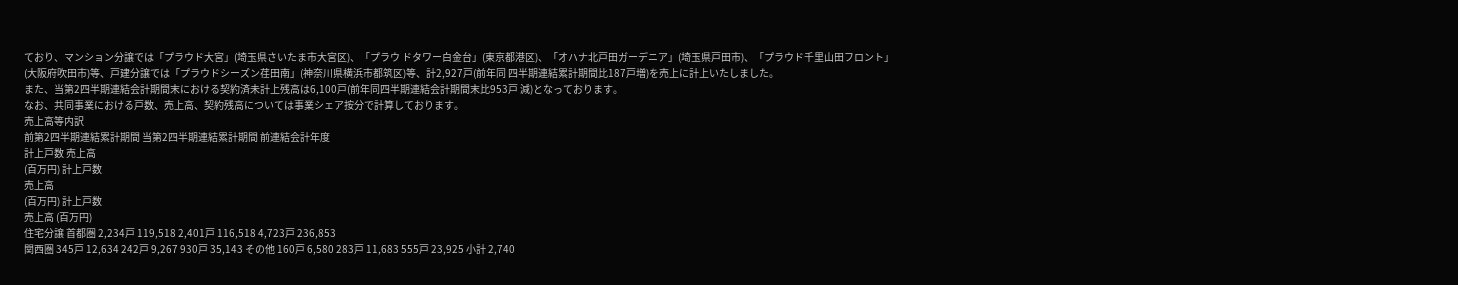ており、マンション分譲では「プラウド大宮」(埼玉県さいたま市大宮区)、「プラウ ドタワー白金台」(東京都港区)、「オハナ北戸田ガーデニア」(埼玉県戸田市)、「プラウド千里山田フロント」
(大阪府吹田市)等、戸建分譲では「プラウドシーズン荏田南」(神奈川県横浜市都筑区)等、計2,927戸(前年同 四半期連結累計期間比187戸増)を売上に計上いたしました。
また、当第2四半期連結会計期間末における契約済未計上残高は6,100戸(前年同四半期連結会計期間末比953戸 減)となっております。
なお、共同事業における戸数、売上高、契約残高については事業シェア按分で計算しております。
売上高等内訳
前第2四半期連結累計期間 当第2四半期連結累計期間 前連結会計年度
計上戸数 売上高
(百万円) 計上戸数
売上高
(百万円) 計上戸数
売上高 (百万円)
住宅分譲 首都圏 2,234戸 119,518 2,401戸 116,518 4,723戸 236,853
関西圏 345戸 12,634 242戸 9,267 930戸 35,143 その他 160戸 6,580 283戸 11,683 555戸 23,925 小計 2,740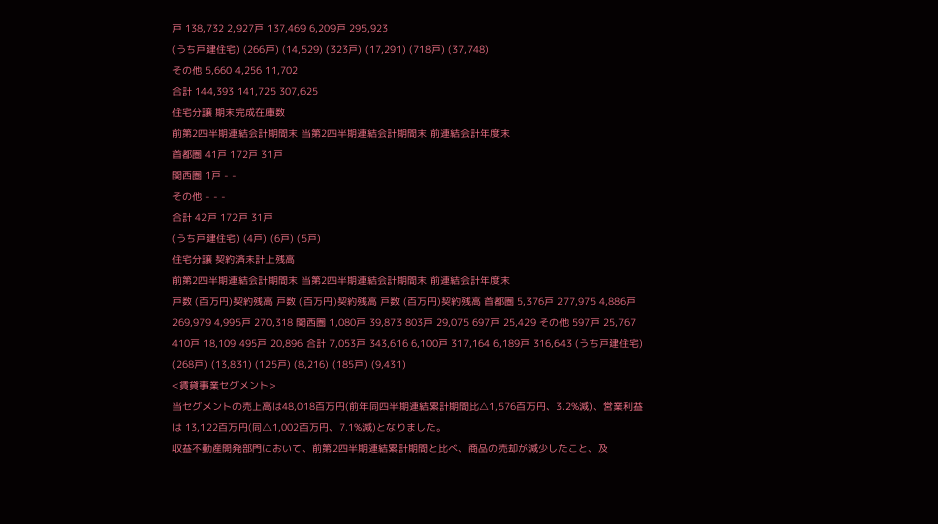戸 138,732 2,927戸 137,469 6,209戸 295,923
(うち戸建住宅) (266戸) (14,529) (323戸) (17,291) (718戸) (37,748)
その他 5,660 4,256 11,702
合計 144,393 141,725 307,625
住宅分譲 期末完成在庫数
前第2四半期連結会計期間末 当第2四半期連結会計期間末 前連結会計年度末
首都圏 41戸 172戸 31戸
関西圏 1戸 - -
その他 - - -
合計 42戸 172戸 31戸
(うち戸建住宅) (4戸) (6戸) (5戸)
住宅分譲 契約済未計上残高
前第2四半期連結会計期間末 当第2四半期連結会計期間末 前連結会計年度末
戸数 (百万円)契約残高 戸数 (百万円)契約残高 戸数 (百万円)契約残高 首都圏 5,376戸 277,975 4,886戸 269,979 4,995戸 270,318 関西圏 1,080戸 39,873 803戸 29,075 697戸 25,429 その他 597戸 25,767 410戸 18,109 495戸 20,896 合計 7,053戸 343,616 6,100戸 317,164 6,189戸 316,643 (うち戸建住宅) (268戸) (13,831) (125戸) (8,216) (185戸) (9,431)
<賃貸事業セグメント>
当セグメントの売上高は48,018百万円(前年同四半期連結累計期間比△1,576百万円、3.2%減)、営業利益は 13,122百万円(同△1,002百万円、7.1%減)となりました。
収益不動産開発部門において、前第2四半期連結累計期間と比べ、商品の売却が減少したこと、及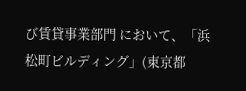び賃貸事業部門 において、「浜松町ビルディング」(東京都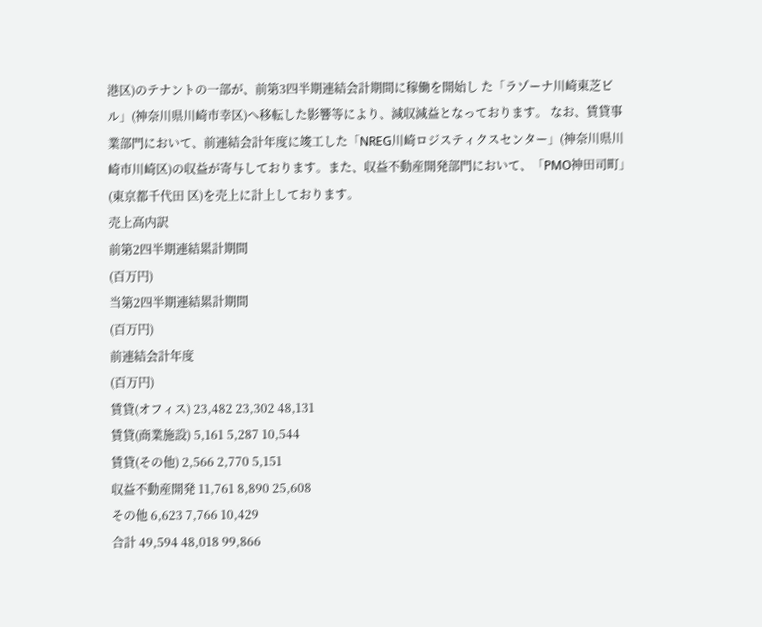港区)のテナントの一部が、前第3四半期連結会計期間に稼働を開始し た「ラゾーナ川崎東芝ビル」(神奈川県川崎市幸区)へ移転した影響等により、減収減益となっております。 なお、賃貸事業部門において、前連結会計年度に竣工した「NREG川崎ロジスティクスセンター」(神奈川県川 崎市川崎区)の収益が寄与しております。また、収益不動産開発部門において、「PMO神田司町」(東京都千代田 区)を売上に計上しております。
売上高内訳
前第2四半期連結累計期間
(百万円)
当第2四半期連結累計期間
(百万円)
前連結会計年度
(百万円)
賃貸(オフィス) 23,482 23,302 48,131
賃貸(商業施設) 5,161 5,287 10,544
賃貸(その他) 2,566 2,770 5,151
収益不動産開発 11,761 8,890 25,608
その他 6,623 7,766 10,429
合計 49,594 48,018 99,866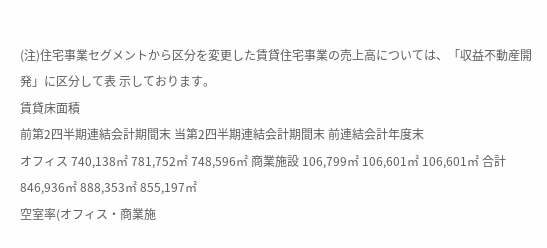(注)住宅事業セグメントから区分を変更した賃貸住宅事業の売上高については、「収益不動産開発」に区分して表 示しております。
賃貸床面積
前第2四半期連結会計期間末 当第2四半期連結会計期間末 前連結会計年度末
オフィス 740,138㎡ 781,752㎡ 748,596㎡ 商業施設 106,799㎡ 106,601㎡ 106,601㎡ 合計 846,936㎡ 888,353㎡ 855,197㎡
空室率(オフィス・商業施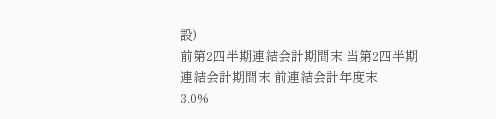設)
前第2四半期連結会計期間末 当第2四半期連結会計期間末 前連結会計年度末
3.0%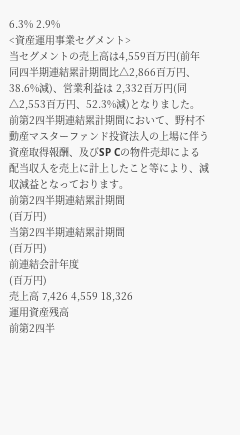6.3% 2.9%
<資産運用事業セグメント>
当セグメントの売上高は4,559百万円(前年同四半期連結累計期間比△2,866百万円、38.6%減)、営業利益は 2,332百万円(同△2,553百万円、52.3%減)となりました。
前第2四半期連結累計期間において、野村不動産マスターファンド投資法人の上場に伴う資産取得報酬、及びSP Cの物件売却による配当収入を売上に計上したこと等により、減収減益となっております。
前第2四半期連結累計期間
(百万円)
当第2四半期連結累計期間
(百万円)
前連結会計年度
(百万円)
売上高 7,426 4,559 18,326
運用資産残高
前第2四半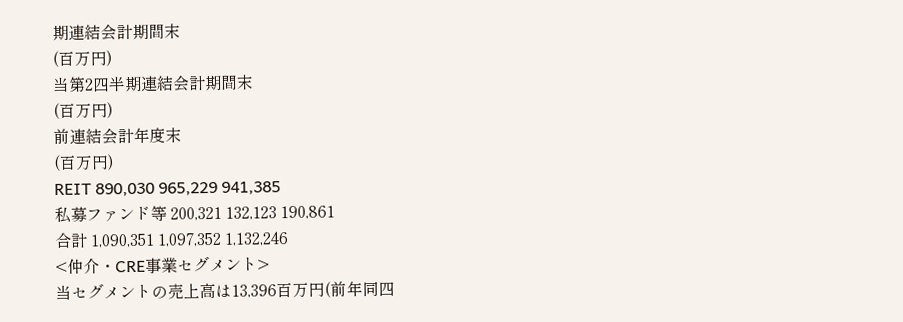期連結会計期間末
(百万円)
当第2四半期連結会計期間末
(百万円)
前連結会計年度末
(百万円)
REIT 890,030 965,229 941,385
私募ファンド等 200,321 132,123 190,861
合計 1,090,351 1,097,352 1,132,246
<仲介・CRE事業セグメント>
当セグメントの売上高は13,396百万円(前年同四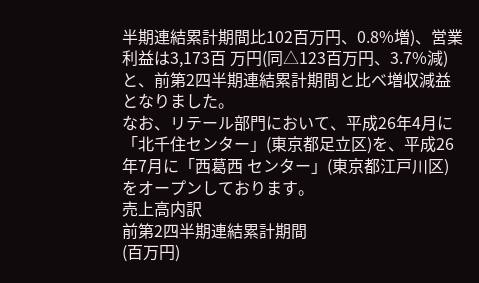半期連結累計期間比102百万円、0.8%増)、営業利益は3,173百 万円(同△123百万円、3.7%減)と、前第2四半期連結累計期間と比べ増収減益となりました。
なお、リテール部門において、平成26年4月に「北千住センター」(東京都足立区)を、平成26年7月に「西葛西 センター」(東京都江戸川区)をオープンしております。
売上高内訳
前第2四半期連結累計期間
(百万円)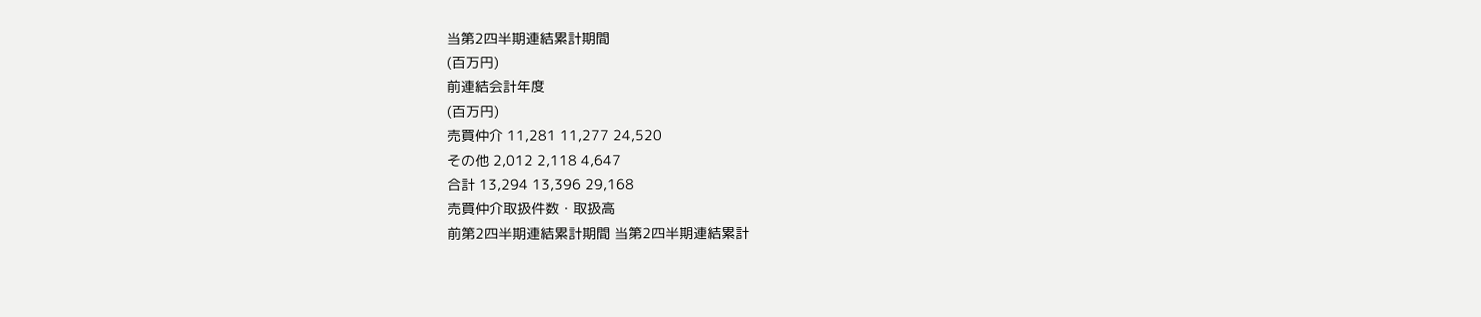当第2四半期連結累計期間
(百万円)
前連結会計年度
(百万円)
売買仲介 11,281 11,277 24,520
その他 2,012 2,118 4,647
合計 13,294 13,396 29,168
売買仲介取扱件数・取扱高
前第2四半期連結累計期間 当第2四半期連結累計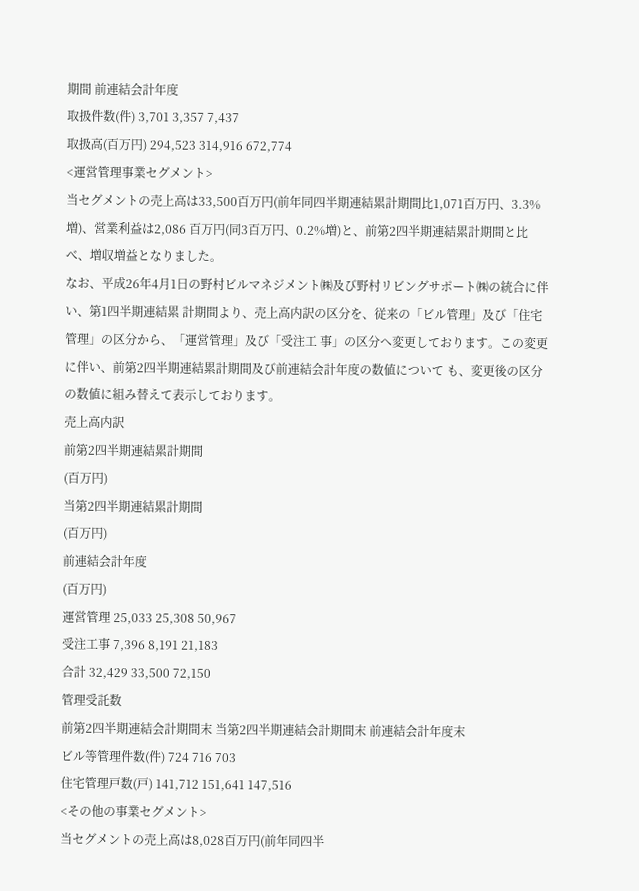期間 前連結会計年度
取扱件数(件) 3,701 3,357 7,437
取扱高(百万円) 294,523 314,916 672,774
<運営管理事業セグメント>
当セグメントの売上高は33,500百万円(前年同四半期連結累計期間比1,071百万円、3.3%増)、営業利益は2,086 百万円(同3百万円、0.2%増)と、前第2四半期連結累計期間と比べ、増収増益となりました。
なお、平成26年4月1日の野村ビルマネジメント㈱及び野村リビングサポート㈱の統合に伴い、第1四半期連結累 計期間より、売上高内訳の区分を、従来の「ビル管理」及び「住宅管理」の区分から、「運営管理」及び「受注工 事」の区分へ変更しております。この変更に伴い、前第2四半期連結累計期間及び前連結会計年度の数値について も、変更後の区分の数値に組み替えて表示しております。
売上高内訳
前第2四半期連結累計期間
(百万円)
当第2四半期連結累計期間
(百万円)
前連結会計年度
(百万円)
運営管理 25,033 25,308 50,967
受注工事 7,396 8,191 21,183
合計 32,429 33,500 72,150
管理受託数
前第2四半期連結会計期間末 当第2四半期連結会計期間末 前連結会計年度末
ビル等管理件数(件) 724 716 703
住宅管理戸数(戸) 141,712 151,641 147,516
<その他の事業セグメント>
当セグメントの売上高は8,028百万円(前年同四半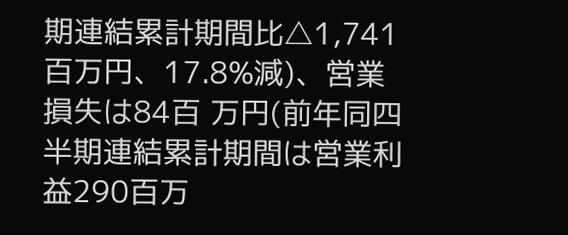期連結累計期間比△1,741百万円、17.8%減)、営業損失は84百 万円(前年同四半期連結累計期間は営業利益290百万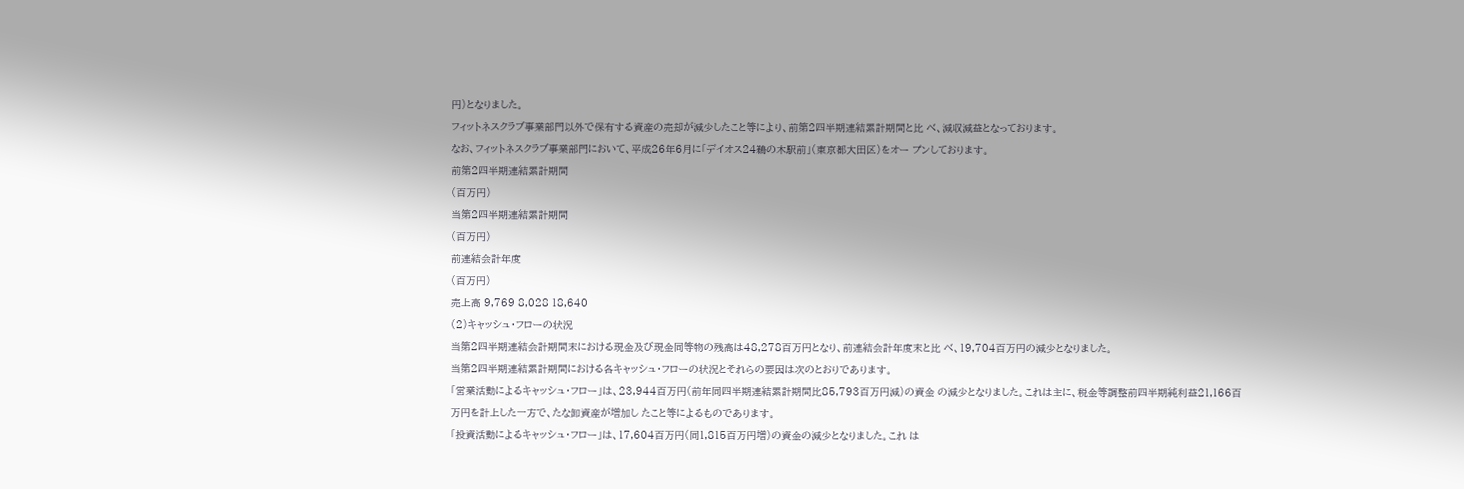円)となりました。
フィットネスクラブ事業部門以外で保有する資産の売却が減少したこと等により、前第2四半期連結累計期間と比 べ、減収減益となっております。
なお、フィットネスクラブ事業部門において、平成26年6月に「デイオス24鵜の木駅前」(東京都大田区)をオー プンしております。
前第2四半期連結累計期間
(百万円)
当第2四半期連結累計期間
(百万円)
前連結会計年度
(百万円)
売上高 9,769 8,028 18,640
(2)キャッシュ・フローの状況
当第2四半期連結会計期間末における現金及び現金同等物の残高は48,278百万円となり、前連結会計年度末と比 べ、19,704百万円の減少となりました。
当第2四半期連結累計期間における各キャッシュ・フローの状況とそれらの要因は次のとおりであります。
「営業活動によるキャッシュ・フロー」は、23,944百万円(前年同四半期連結累計期間比85,793百万円減)の資金 の減少となりました。これは主に、税金等調整前四半期純利益21,166百万円を計上した一方で、たな卸資産が増加し たこと等によるものであります。
「投資活動によるキャッシュ・フロー」は、17,604百万円(同1,815百万円増)の資金の減少となりました。これ は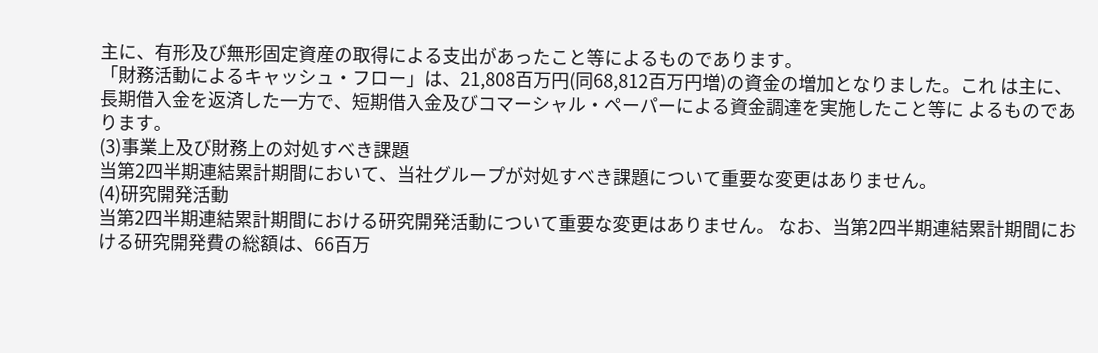主に、有形及び無形固定資産の取得による支出があったこと等によるものであります。
「財務活動によるキャッシュ・フロー」は、21,808百万円(同68,812百万円増)の資金の増加となりました。これ は主に、長期借入金を返済した一方で、短期借入金及びコマーシャル・ペーパーによる資金調達を実施したこと等に よるものであります。
(3)事業上及び財務上の対処すべき課題
当第2四半期連結累計期間において、当社グループが対処すべき課題について重要な変更はありません。
(4)研究開発活動
当第2四半期連結累計期間における研究開発活動について重要な変更はありません。 なお、当第2四半期連結累計期間における研究開発費の総額は、66百万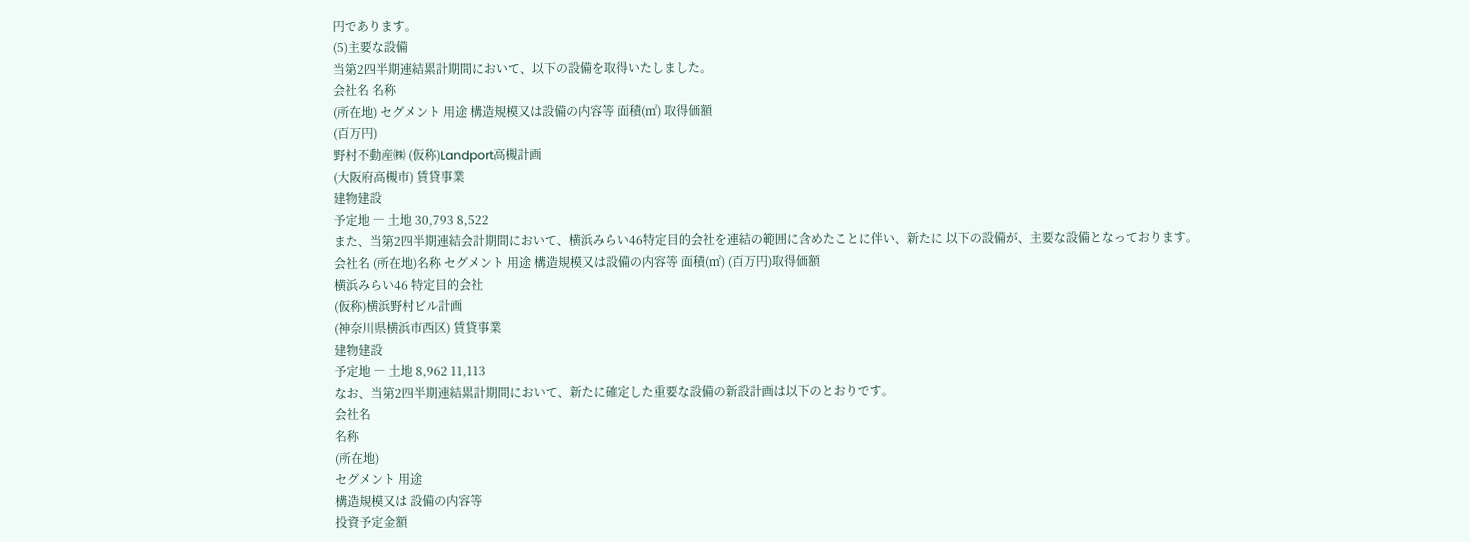円であります。
(5)主要な設備
当第2四半期連結累計期間において、以下の設備を取得いたしました。
会社名 名称
(所在地) セグメント 用途 構造規模又は設備の内容等 面積(㎡) 取得価額
(百万円)
野村不動産㈱ (仮称)Landport高槻計画
(大阪府高槻市) 賃貸事業
建物建設
予定地 ― 土地 30,793 8,522
また、当第2四半期連結会計期間において、横浜みらい46特定目的会社を連結の範囲に含めたことに伴い、新たに 以下の設備が、主要な設備となっております。
会社名 (所在地)名称 セグメント 用途 構造規模又は設備の内容等 面積(㎡) (百万円)取得価額
横浜みらい46 特定目的会社
(仮称)横浜野村ビル計画
(神奈川県横浜市西区) 賃貸事業
建物建設
予定地 ― 土地 8,962 11,113
なお、当第2四半期連結累計期間において、新たに確定した重要な設備の新設計画は以下のとおりです。
会社名
名称
(所在地)
セグメント 用途
構造規模又は 設備の内容等
投資予定金額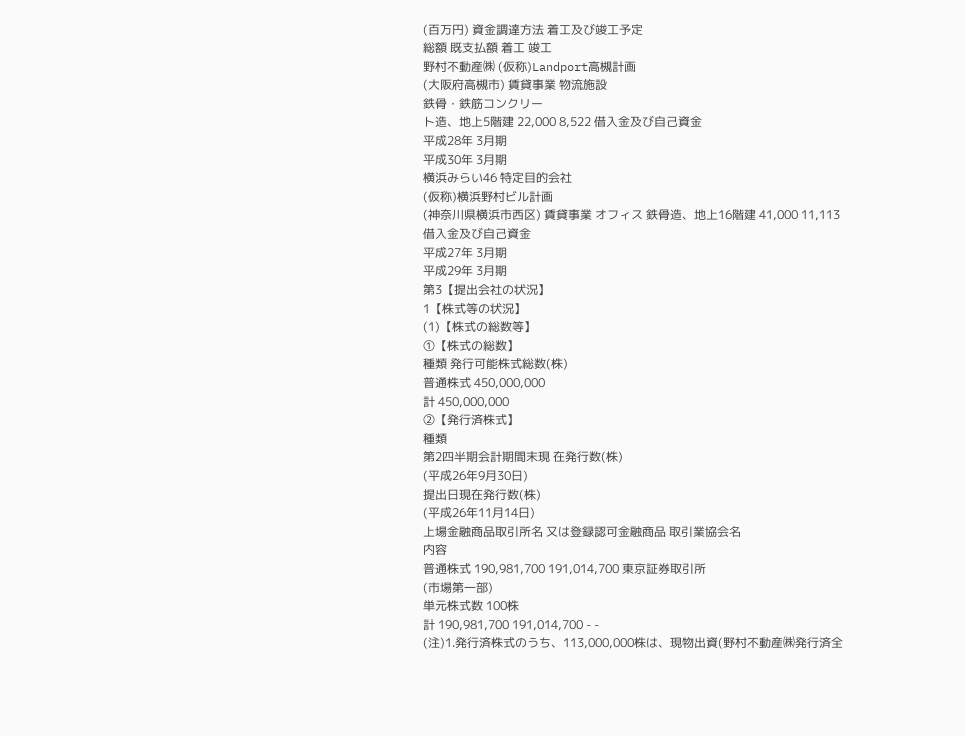(百万円) 資金調達方法 着工及び竣工予定
総額 既支払額 着工 竣工
野村不動産㈱ (仮称)Landport高槻計画
(大阪府高槻市) 賃貸事業 物流施設
鉄骨・鉄筋コンクリー
ト造、地上5階建 22,000 8,522 借入金及び自己資金
平成28年 3月期
平成30年 3月期
横浜みらい46 特定目的会社
(仮称)横浜野村ビル計画
(神奈川県横浜市西区) 賃貸事業 オフィス 鉄骨造、地上16階建 41,000 11,113 借入金及び自己資金
平成27年 3月期
平成29年 3月期
第3【提出会社の状況】
1【株式等の状況】
(1)【株式の総数等】
①【株式の総数】
種類 発行可能株式総数(株)
普通株式 450,000,000
計 450,000,000
②【発行済株式】
種類
第2四半期会計期間末現 在発行数(株)
(平成26年9月30日)
提出日現在発行数(株)
(平成26年11月14日)
上場金融商品取引所名 又は登録認可金融商品 取引業協会名
内容
普通株式 190,981,700 191,014,700 東京証券取引所
(市場第一部)
単元株式数 100株
計 190,981,700 191,014,700 - -
(注)1.発行済株式のうち、113,000,000株は、現物出資(野村不動産㈱発行済全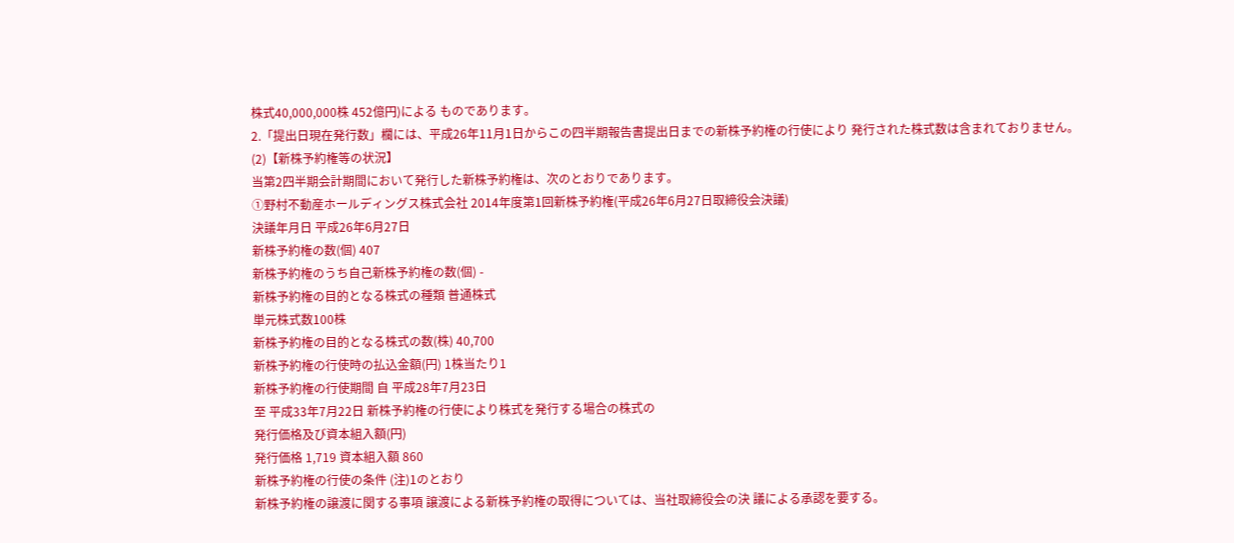株式40,000,000株 452億円)による ものであります。
2.「提出日現在発行数」欄には、平成26年11月1日からこの四半期報告書提出日までの新株予約権の行使により 発行された株式数は含まれておりません。
(2)【新株予約権等の状況】
当第2四半期会計期間において発行した新株予約権は、次のとおりであります。
①野村不動産ホールディングス株式会社 2014年度第1回新株予約権(平成26年6月27日取締役会決議)
決議年月日 平成26年6月27日
新株予約権の数(個) 407
新株予約権のうち自己新株予約権の数(個) -
新株予約権の目的となる株式の種類 普通株式
単元株式数100株
新株予約権の目的となる株式の数(株) 40,700
新株予約権の行使時の払込金額(円) 1株当たり1
新株予約権の行使期間 自 平成28年7月23日
至 平成33年7月22日 新株予約権の行使により株式を発行する場合の株式の
発行価格及び資本組入額(円)
発行価格 1,719 資本組入額 860
新株予約権の行使の条件 (注)1のとおり
新株予約権の譲渡に関する事項 譲渡による新株予約権の取得については、当社取締役会の決 議による承認を要する。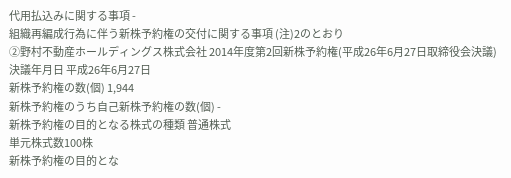代用払込みに関する事項 -
組織再編成行為に伴う新株予約権の交付に関する事項 (注)2のとおり
②野村不動産ホールディングス株式会社 2014年度第2回新株予約権(平成26年6月27日取締役会決議)
決議年月日 平成26年6月27日
新株予約権の数(個) 1,944
新株予約権のうち自己新株予約権の数(個) -
新株予約権の目的となる株式の種類 普通株式
単元株式数100株
新株予約権の目的とな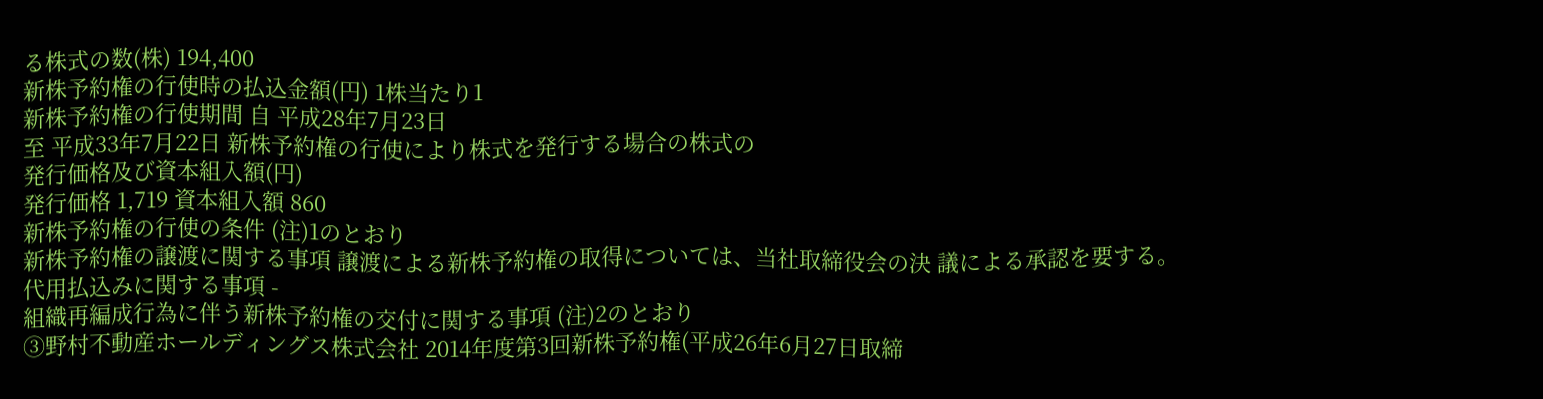る株式の数(株) 194,400
新株予約権の行使時の払込金額(円) 1株当たり1
新株予約権の行使期間 自 平成28年7月23日
至 平成33年7月22日 新株予約権の行使により株式を発行する場合の株式の
発行価格及び資本組入額(円)
発行価格 1,719 資本組入額 860
新株予約権の行使の条件 (注)1のとおり
新株予約権の譲渡に関する事項 譲渡による新株予約権の取得については、当社取締役会の決 議による承認を要する。
代用払込みに関する事項 -
組織再編成行為に伴う新株予約権の交付に関する事項 (注)2のとおり
③野村不動産ホールディングス株式会社 2014年度第3回新株予約権(平成26年6月27日取締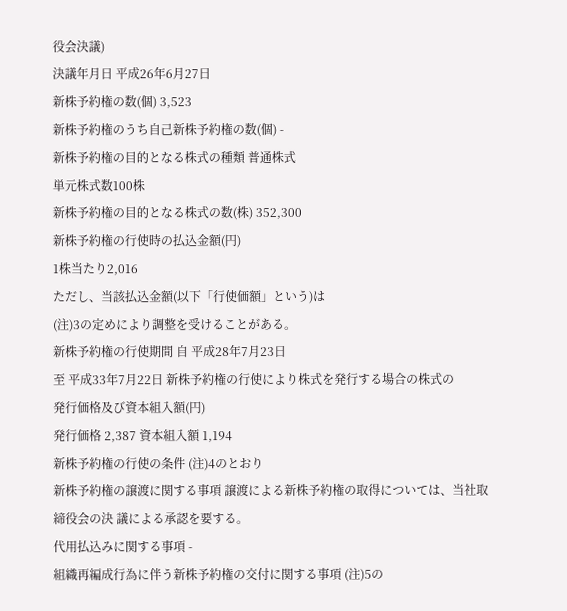役会決議)
決議年月日 平成26年6月27日
新株予約権の数(個) 3,523
新株予約権のうち自己新株予約権の数(個) -
新株予約権の目的となる株式の種類 普通株式
単元株式数100株
新株予約権の目的となる株式の数(株) 352,300
新株予約権の行使時の払込金額(円)
1株当たり2,016
ただし、当該払込金額(以下「行使価額」という)は
(注)3の定めにより調整を受けることがある。
新株予約権の行使期間 自 平成28年7月23日
至 平成33年7月22日 新株予約権の行使により株式を発行する場合の株式の
発行価格及び資本組入額(円)
発行価格 2,387 資本組入額 1,194
新株予約権の行使の条件 (注)4のとおり
新株予約権の譲渡に関する事項 譲渡による新株予約権の取得については、当社取締役会の決 議による承認を要する。
代用払込みに関する事項 -
組織再編成行為に伴う新株予約権の交付に関する事項 (注)5の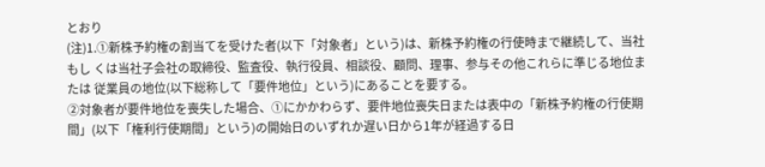とおり
(注)1.①新株予約権の割当てを受けた者(以下「対象者」という)は、新株予約権の行使時まで継続して、当社もし くは当社子会社の取締役、監査役、執行役員、相談役、顧問、理事、参与その他これらに準じる地位または 従業員の地位(以下総称して「要件地位」という)にあることを要する。
②対象者が要件地位を喪失した場合、①にかかわらず、要件地位喪失日または表中の「新株予約権の行使期 間」(以下「権利行使期間」という)の開始日のいずれか遅い日から1年が経過する日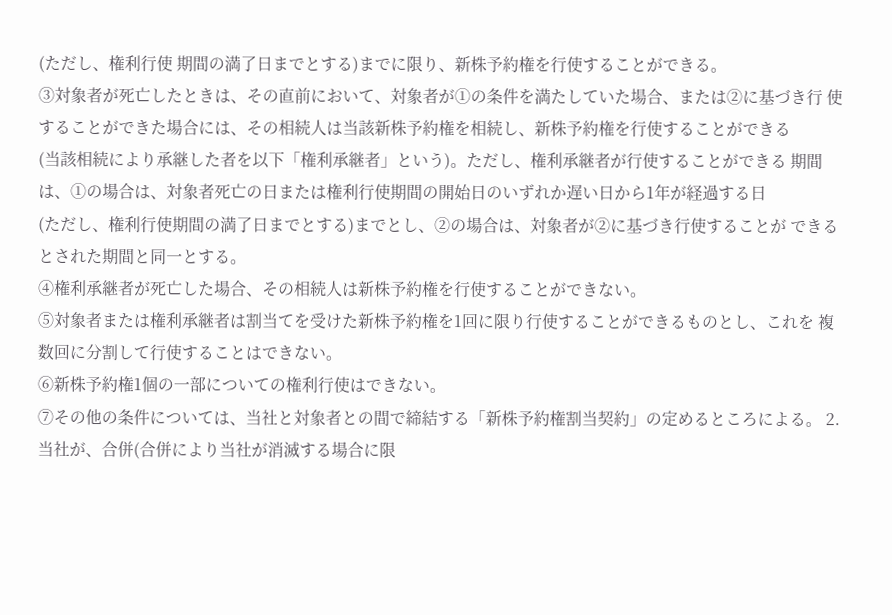(ただし、権利行使 期間の満了日までとする)までに限り、新株予約権を行使することができる。
③対象者が死亡したときは、その直前において、対象者が①の条件を満たしていた場合、または②に基づき行 使することができた場合には、その相続人は当該新株予約権を相続し、新株予約権を行使することができる
(当該相続により承継した者を以下「権利承継者」という)。ただし、権利承継者が行使することができる 期間は、①の場合は、対象者死亡の日または権利行使期間の開始日のいずれか遅い日から1年が経過する日
(ただし、権利行使期間の満了日までとする)までとし、②の場合は、対象者が②に基づき行使することが できるとされた期間と同一とする。
④権利承継者が死亡した場合、その相続人は新株予約権を行使することができない。
⑤対象者または権利承継者は割当てを受けた新株予約権を1回に限り行使することができるものとし、これを 複数回に分割して行使することはできない。
⑥新株予約権1個の一部についての権利行使はできない。
⑦その他の条件については、当社と対象者との間で締結する「新株予約権割当契約」の定めるところによる。 2.当社が、合併(合併により当社が消滅する場合に限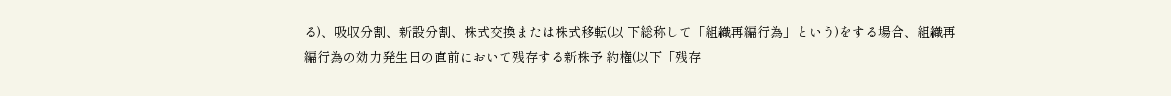る)、吸収分割、新設分割、株式交換または株式移転(以 下総称して「組織再編行為」という)をする場合、組織再編行為の効力発生日の直前において残存する新株予 約権(以下「残存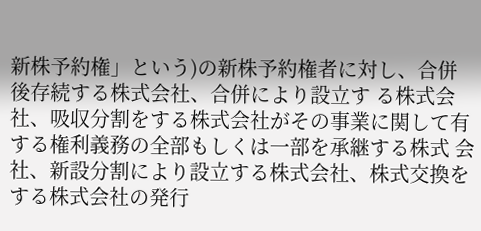新株予約権」という)の新株予約権者に対し、合併後存続する株式会社、合併により設立す る株式会社、吸収分割をする株式会社がその事業に関して有する権利義務の全部もしくは一部を承継する株式 会社、新設分割により設立する株式会社、株式交換をする株式会社の発行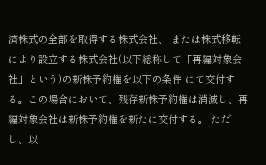済株式の全部を取得する株式会社、 または株式移転により設立する株式会社(以下総称して「再編対象会社」という)の新株予約権を以下の条件 にて交付する。この場合において、残存新株予約権は消滅し、再編対象会社は新株予約権を新たに交付する。 ただし、以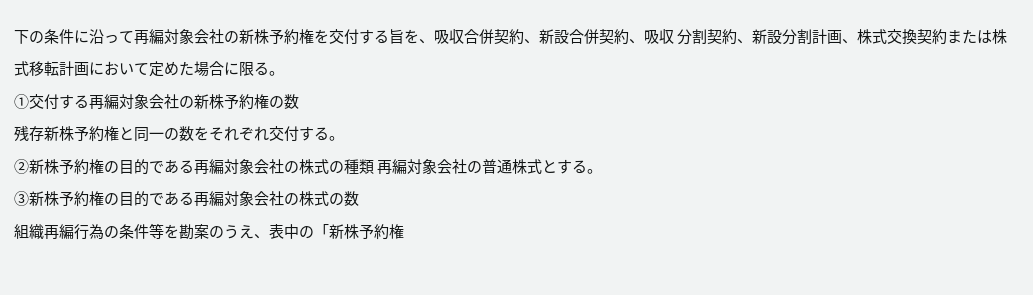下の条件に沿って再編対象会社の新株予約権を交付する旨を、吸収合併契約、新設合併契約、吸収 分割契約、新設分割計画、株式交換契約または株式移転計画において定めた場合に限る。
①交付する再編対象会社の新株予約権の数
残存新株予約権と同一の数をそれぞれ交付する。
②新株予約権の目的である再編対象会社の株式の種類 再編対象会社の普通株式とする。
③新株予約権の目的である再編対象会社の株式の数
組織再編行為の条件等を勘案のうえ、表中の「新株予約権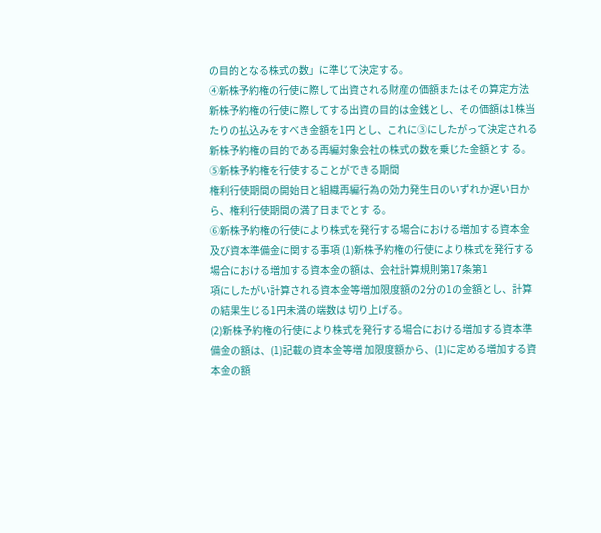の目的となる株式の数」に準じて決定する。
④新株予約権の行使に際して出資される財産の価額またはその算定方法
新株予約権の行使に際してする出資の目的は金銭とし、その価額は1株当たりの払込みをすべき金額を1円 とし、これに③にしたがって決定される新株予約権の目的である再編対象会社の株式の数を乗じた金額とす る。
⑤新株予約権を行使することができる期間
権利行使期間の開始日と組織再編行為の効力発生日のいずれか遅い日から、権利行使期間の満了日までとす る。
⑥新株予約権の行使により株式を発行する場合における増加する資本金及び資本準備金に関する事項 (1)新株予約権の行使により株式を発行する場合における増加する資本金の額は、会社計算規則第17条第1
項にしたがい計算される資本金等増加限度額の2分の1の金額とし、計算の結果生じる1円未満の端数は 切り上げる。
(2)新株予約権の行使により株式を発行する場合における増加する資本準備金の額は、(1)記載の資本金等増 加限度額から、(1)に定める増加する資本金の額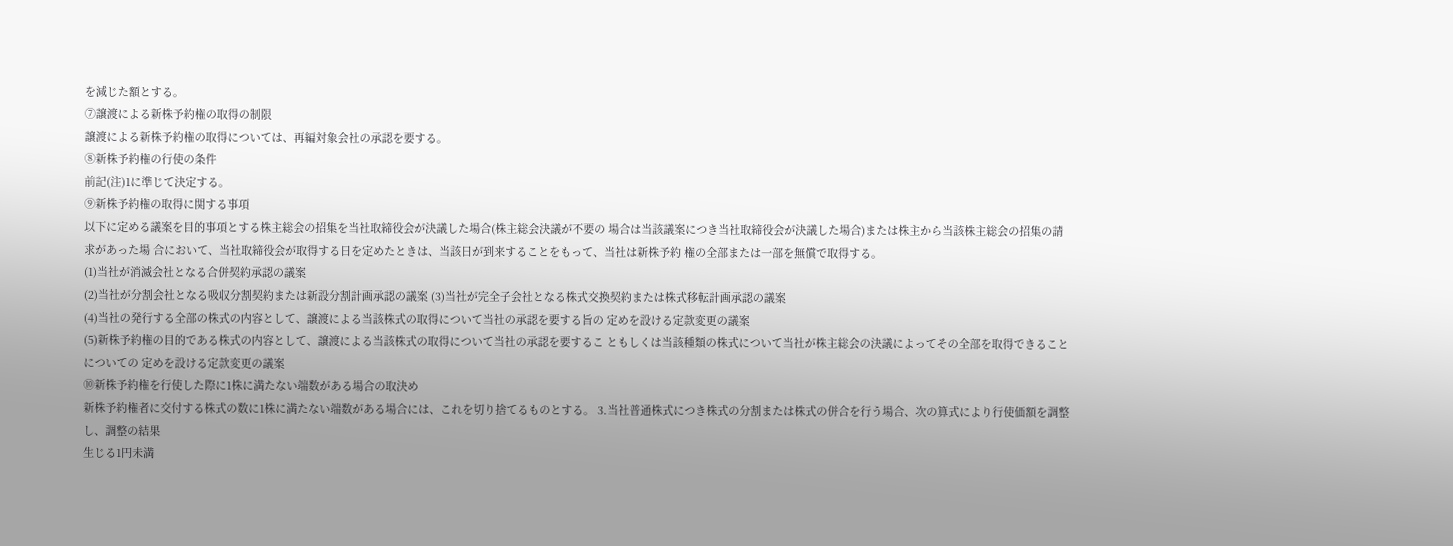を減じた額とする。
⑦譲渡による新株予約権の取得の制限
譲渡による新株予約権の取得については、再編対象会社の承認を要する。
⑧新株予約権の行使の条件
前記(注)1に準じて決定する。
⑨新株予約権の取得に関する事項
以下に定める議案を目的事項とする株主総会の招集を当社取締役会が決議した場合(株主総会決議が不要の 場合は当該議案につき当社取締役会が決議した場合)または株主から当該株主総会の招集の請求があった場 合において、当社取締役会が取得する日を定めたときは、当該日が到来することをもって、当社は新株予約 権の全部または一部を無償で取得する。
(1)当社が消滅会社となる合併契約承認の議案
(2)当社が分割会社となる吸収分割契約または新設分割計画承認の議案 (3)当社が完全子会社となる株式交換契約または株式移転計画承認の議案
(4)当社の発行する全部の株式の内容として、譲渡による当該株式の取得について当社の承認を要する旨の 定めを設ける定款変更の議案
(5)新株予約権の目的である株式の内容として、譲渡による当該株式の取得について当社の承認を要するこ ともしくは当該種類の株式について当社が株主総会の決議によってその全部を取得できることについての 定めを設ける定款変更の議案
⑩新株予約権を行使した際に1株に満たない端数がある場合の取決め
新株予約権者に交付する株式の数に1株に満たない端数がある場合には、これを切り捨てるものとする。 3.当社普通株式につき株式の分割または株式の併合を行う場合、次の算式により行使価額を調整し、調整の結果
生じる1円未満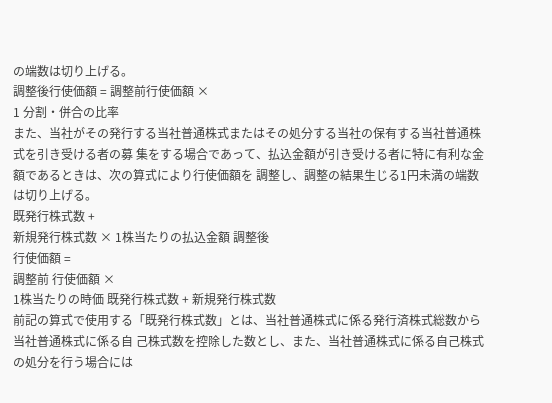の端数は切り上げる。
調整後行使価額 = 調整前行使価額 ×
1 分割・併合の比率
また、当社がその発行する当社普通株式またはその処分する当社の保有する当社普通株式を引き受ける者の募 集をする場合であって、払込金額が引き受ける者に特に有利な金額であるときは、次の算式により行使価額を 調整し、調整の結果生じる1円未満の端数は切り上げる。
既発行株式数 +
新規発行株式数 × 1株当たりの払込金額 調整後
行使価額 =
調整前 行使価額 ×
1株当たりの時価 既発行株式数 + 新規発行株式数
前記の算式で使用する「既発行株式数」とは、当社普通株式に係る発行済株式総数から当社普通株式に係る自 己株式数を控除した数とし、また、当社普通株式に係る自己株式の処分を行う場合には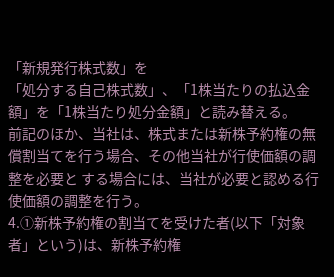「新規発行株式数」を
「処分する自己株式数」、「1株当たりの払込金額」を「1株当たり処分金額」と読み替える。
前記のほか、当社は、株式または新株予約権の無償割当てを行う場合、その他当社が行使価額の調整を必要と する場合には、当社が必要と認める行使価額の調整を行う。
4.①新株予約権の割当てを受けた者(以下「対象者」という)は、新株予約権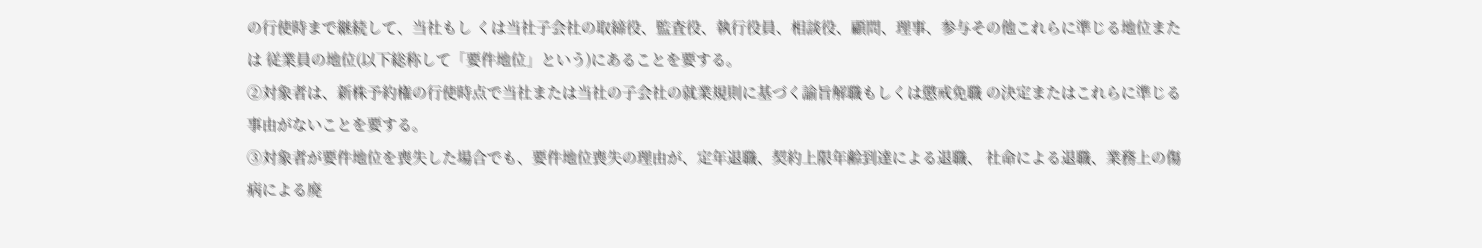の行使時まで継続して、当社もし くは当社子会社の取締役、監査役、執行役員、相談役、顧問、理事、参与その他これらに準じる地位または 従業員の地位(以下総称して「要件地位」という)にあることを要する。
②対象者は、新株予約権の行使時点で当社または当社の子会社の就業規則に基づく諭旨解職もしくは懲戒免職 の決定またはこれらに準じる事由がないことを要する。
③対象者が要件地位を喪失した場合でも、要件地位喪失の理由が、定年退職、契約上限年齢到達による退職、 社命による退職、業務上の傷病による廃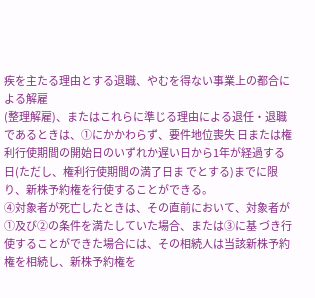疾を主たる理由とする退職、やむを得ない事業上の都合による解雇
(整理解雇)、またはこれらに準じる理由による退任・退職であるときは、①にかかわらず、要件地位喪失 日または権利行使期間の開始日のいずれか遅い日から1年が経過する日(ただし、権利行使期間の満了日ま でとする)までに限り、新株予約権を行使することができる。
④対象者が死亡したときは、その直前において、対象者が①及び②の条件を満たしていた場合、または③に基 づき行使することができた場合には、その相続人は当該新株予約権を相続し、新株予約権を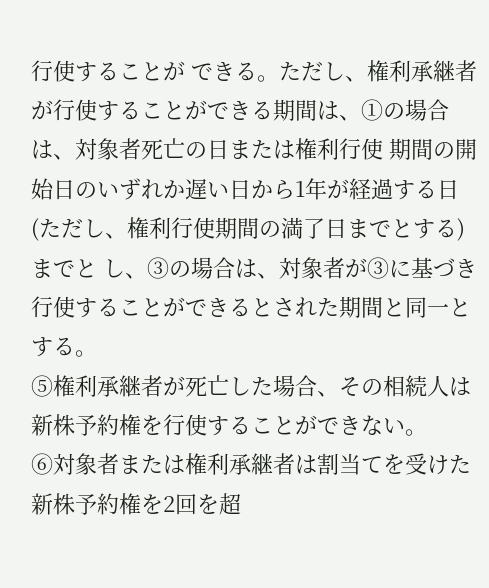行使することが できる。ただし、権利承継者が行使することができる期間は、①の場合は、対象者死亡の日または権利行使 期間の開始日のいずれか遅い日から1年が経過する日(ただし、権利行使期間の満了日までとする)までと し、③の場合は、対象者が③に基づき行使することができるとされた期間と同一とする。
⑤権利承継者が死亡した場合、その相続人は新株予約権を行使することができない。
⑥対象者または権利承継者は割当てを受けた新株予約権を2回を超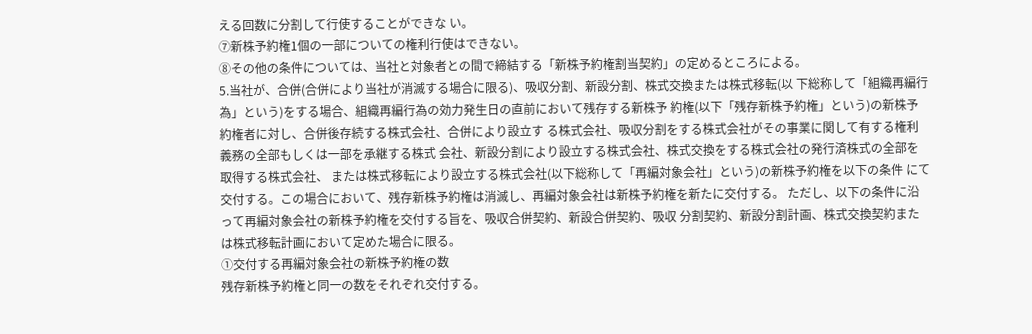える回数に分割して行使することができな い。
⑦新株予約権1個の一部についての権利行使はできない。
⑧その他の条件については、当社と対象者との間で締結する「新株予約権割当契約」の定めるところによる。
5.当社が、合併(合併により当社が消滅する場合に限る)、吸収分割、新設分割、株式交換または株式移転(以 下総称して「組織再編行為」という)をする場合、組織再編行為の効力発生日の直前において残存する新株予 約権(以下「残存新株予約権」という)の新株予約権者に対し、合併後存続する株式会社、合併により設立す る株式会社、吸収分割をする株式会社がその事業に関して有する権利義務の全部もしくは一部を承継する株式 会社、新設分割により設立する株式会社、株式交換をする株式会社の発行済株式の全部を取得する株式会社、 または株式移転により設立する株式会社(以下総称して「再編対象会社」という)の新株予約権を以下の条件 にて交付する。この場合において、残存新株予約権は消滅し、再編対象会社は新株予約権を新たに交付する。 ただし、以下の条件に沿って再編対象会社の新株予約権を交付する旨を、吸収合併契約、新設合併契約、吸収 分割契約、新設分割計画、株式交換契約または株式移転計画において定めた場合に限る。
①交付する再編対象会社の新株予約権の数
残存新株予約権と同一の数をそれぞれ交付する。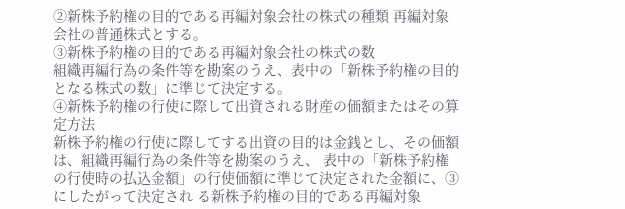②新株予約権の目的である再編対象会社の株式の種類 再編対象会社の普通株式とする。
③新株予約権の目的である再編対象会社の株式の数
組織再編行為の条件等を勘案のうえ、表中の「新株予約権の目的となる株式の数」に準じて決定する。
④新株予約権の行使に際して出資される財産の価額またはその算定方法
新株予約権の行使に際してする出資の目的は金銭とし、その価額は、組織再編行為の条件等を勘案のうえ、 表中の「新株予約権の行使時の払込金額」の行使価額に準じて決定された金額に、③にしたがって決定され る新株予約権の目的である再編対象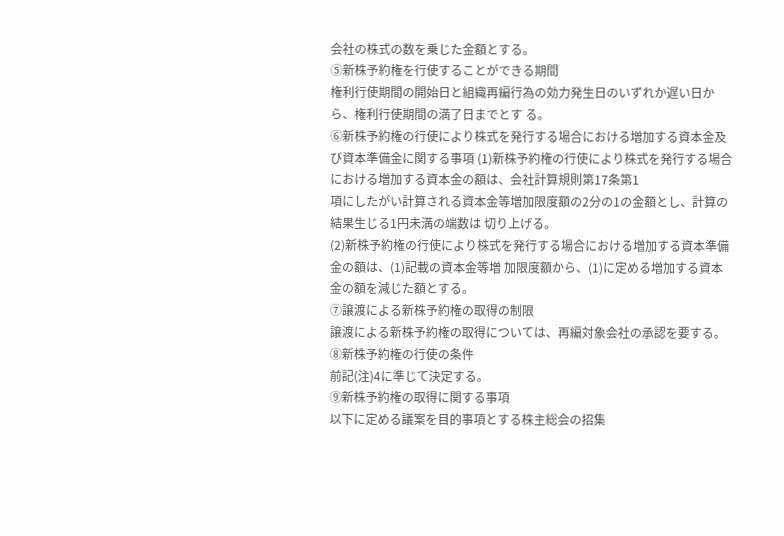会社の株式の数を乗じた金額とする。
⑤新株予約権を行使することができる期間
権利行使期間の開始日と組織再編行為の効力発生日のいずれか遅い日から、権利行使期間の満了日までとす る。
⑥新株予約権の行使により株式を発行する場合における増加する資本金及び資本準備金に関する事項 (1)新株予約権の行使により株式を発行する場合における増加する資本金の額は、会社計算規則第17条第1
項にしたがい計算される資本金等増加限度額の2分の1の金額とし、計算の結果生じる1円未満の端数は 切り上げる。
(2)新株予約権の行使により株式を発行する場合における増加する資本準備金の額は、(1)記載の資本金等増 加限度額から、(1)に定める増加する資本金の額を減じた額とする。
⑦譲渡による新株予約権の取得の制限
譲渡による新株予約権の取得については、再編対象会社の承認を要する。
⑧新株予約権の行使の条件
前記(注)4に準じて決定する。
⑨新株予約権の取得に関する事項
以下に定める議案を目的事項とする株主総会の招集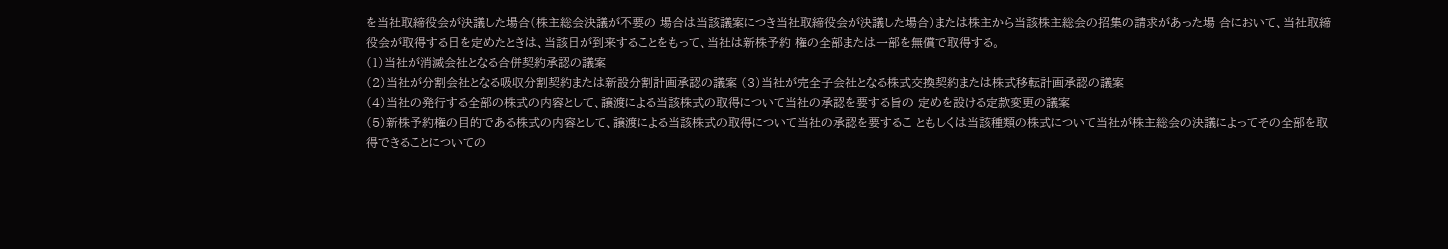を当社取締役会が決議した場合(株主総会決議が不要の 場合は当該議案につき当社取締役会が決議した場合)または株主から当該株主総会の招集の請求があった場 合において、当社取締役会が取得する日を定めたときは、当該日が到来することをもって、当社は新株予約 権の全部または一部を無償で取得する。
(1)当社が消滅会社となる合併契約承認の議案
(2)当社が分割会社となる吸収分割契約または新設分割計画承認の議案 (3)当社が完全子会社となる株式交換契約または株式移転計画承認の議案
(4)当社の発行する全部の株式の内容として、譲渡による当該株式の取得について当社の承認を要する旨の 定めを設ける定款変更の議案
(5)新株予約権の目的である株式の内容として、譲渡による当該株式の取得について当社の承認を要するこ ともしくは当該種類の株式について当社が株主総会の決議によってその全部を取得できることについての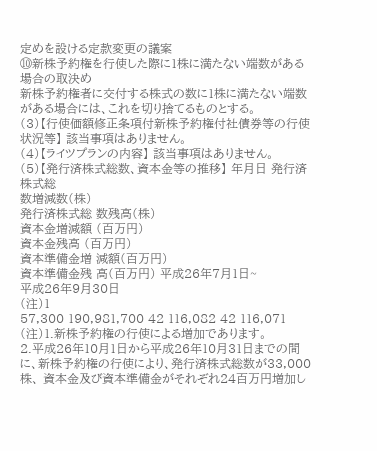定めを設ける定款変更の議案
⑩新株予約権を行使した際に1株に満たない端数がある場合の取決め
新株予約権者に交付する株式の数に1株に満たない端数がある場合には、これを切り捨てるものとする。
(3)【行使価額修正条項付新株予約権付社債券等の行使状況等】 該当事項はありません。
(4)【ライツプランの内容】 該当事項はありません。
(5)【発行済株式総数、資本金等の推移】 年月日 発行済株式総
数増減数(株)
発行済株式総 数残高(株)
資本金増減額 (百万円)
資本金残高 (百万円)
資本準備金増 減額(百万円)
資本準備金残 高(百万円) 平成26年7月1日~
平成26年9月30日
(注)1
57,300 190,981,700 42 116,082 42 116,071
(注)1.新株予約権の行使による増加であります。
2.平成26年10月1日から平成26年10月31日までの間に、新株予約権の行使により、発行済株式総数が33,000株、 資本金及び資本準備金がそれぞれ24百万円増加し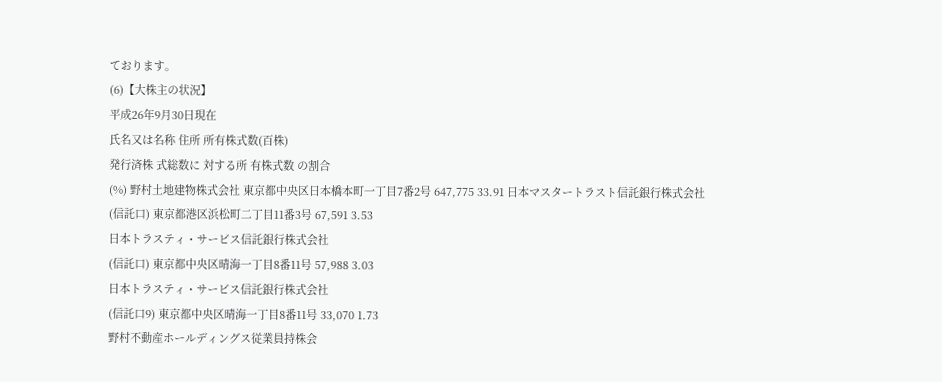ております。
(6)【大株主の状況】
平成26年9月30日現在
氏名又は名称 住所 所有株式数(百株)
発行済株 式総数に 対する所 有株式数 の割合
(%) 野村土地建物株式会社 東京都中央区日本橋本町一丁目7番2号 647,775 33.91 日本マスタートラスト信託銀行株式会社
(信託口) 東京都港区浜松町二丁目11番3号 67,591 3.53
日本トラスティ・サービス信託銀行株式会社
(信託口) 東京都中央区晴海一丁目8番11号 57,988 3.03
日本トラスティ・サービス信託銀行株式会社
(信託口9) 東京都中央区晴海一丁目8番11号 33,070 1.73
野村不動産ホールディングス従業員持株会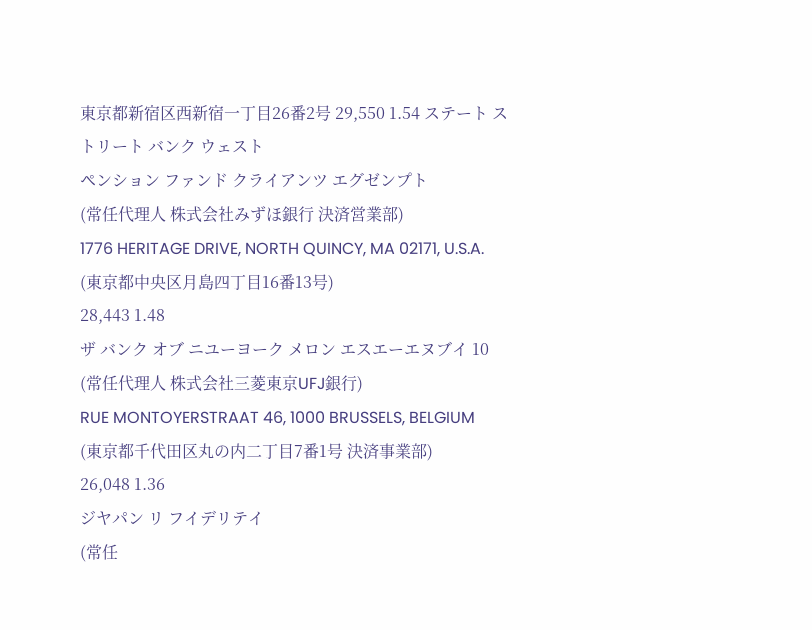東京都新宿区西新宿一丁目26番2号 29,550 1.54 ステート ストリート バンク ウェスト
ペンション ファンド クライアンツ エグゼンプト
(常任代理人 株式会社みずほ銀行 決済営業部)
1776 HERITAGE DRIVE, NORTH QUINCY, MA 02171, U.S.A.
(東京都中央区月島四丁目16番13号)
28,443 1.48
ザ バンク オブ ニユーヨーク メロン エスエーエヌブイ 10
(常任代理人 株式会社三菱東京UFJ銀行)
RUE MONTOYERSTRAAT 46, 1000 BRUSSELS, BELGIUM
(東京都千代田区丸の内二丁目7番1号 決済事業部)
26,048 1.36
ジヤパン リ フイデリテイ
(常任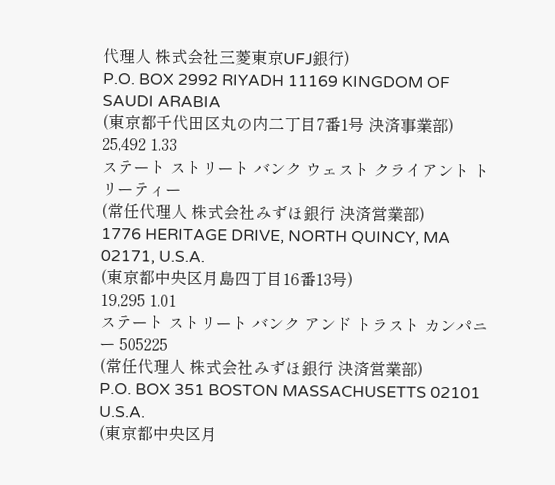代理人 株式会社三菱東京UFJ銀行)
P.O. BOX 2992 RIYADH 11169 KINGDOM OF SAUDI ARABIA
(東京都千代田区丸の内二丁目7番1号 決済事業部)
25,492 1.33
ステート ストリート バンク ウェスト クライアント トリーティー
(常任代理人 株式会社みずほ銀行 決済営業部)
1776 HERITAGE DRIVE, NORTH QUINCY, MA 02171, U.S.A.
(東京都中央区月島四丁目16番13号)
19,295 1.01
ステート ストリート バンク アンド トラスト カンパニー 505225
(常任代理人 株式会社みずほ銀行 決済営業部)
P.O. BOX 351 BOSTON MASSACHUSETTS 02101 U.S.A.
(東京都中央区月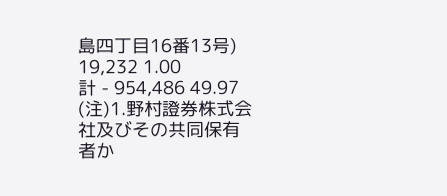島四丁目16番13号)
19,232 1.00
計 - 954,486 49.97
(注)1.野村證券株式会社及びその共同保有者か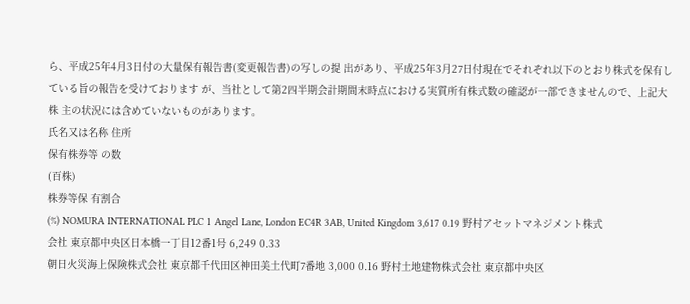ら、平成25年4月3日付の大量保有報告書(変更報告書)の写しの提 出があり、平成25年3月27日付現在でそれぞれ以下のとおり株式を保有している旨の報告を受けております が、当社として第2四半期会計期間末時点における実質所有株式数の確認が一部できませんので、上記大株 主の状況には含めていないものがあります。
氏名又は名称 住所
保有株券等 の数
(百株)
株券等保 有割合
(%) NOMURA INTERNATIONAL PLC 1 Angel Lane, London EC4R 3AB, United Kingdom 3,617 0.19 野村アセットマネジメント株式
会社 東京都中央区日本橋一丁目12番1号 6,249 0.33
朝日火災海上保険株式会社 東京都千代田区神田美土代町7番地 3,000 0.16 野村土地建物株式会社 東京都中央区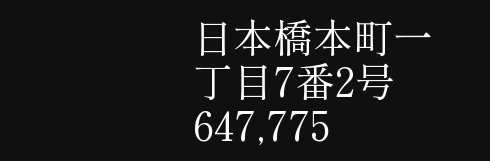日本橋本町一丁目7番2号 647,775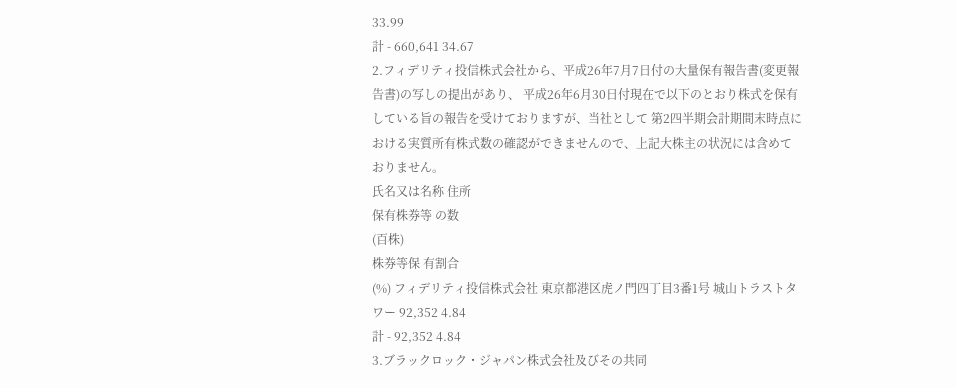33.99
計 - 660,641 34.67
2.フィデリティ投信株式会社から、平成26年7月7日付の大量保有報告書(変更報告書)の写しの提出があり、 平成26年6月30日付現在で以下のとおり株式を保有している旨の報告を受けておりますが、当社として 第2四半期会計期間末時点における実質所有株式数の確認ができませんので、上記大株主の状況には含めて おりません。
氏名又は名称 住所
保有株券等 の数
(百株)
株券等保 有割合
(%) フィデリティ投信株式会社 東京都港区虎ノ門四丁目3番1号 城山トラストタワー 92,352 4.84
計 - 92,352 4.84
3.ブラックロック・ジャパン株式会社及びその共同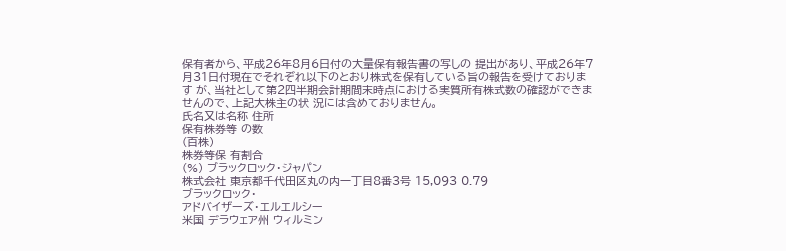保有者から、平成26年8月6日付の大量保有報告書の写しの 提出があり、平成26年7月31日付現在でそれぞれ以下のとおり株式を保有している旨の報告を受けております が、当社として第2四半期会計期間末時点における実質所有株式数の確認ができませんので、上記大株主の状 況には含めておりません。
氏名又は名称 住所
保有株券等 の数
(百株)
株券等保 有割合
(%) ブラックロック・ジャパン
株式会社 東京都千代田区丸の内一丁目8番3号 15,093 0.79
ブラックロック・
アドバイザーズ・エルエルシー
米国 デラウェア州 ウィルミン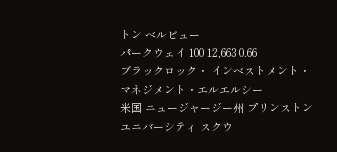トン ベルビュー
パークウェイ 100 12,663 0.66
ブラックロック・ インベストメント・
マネジメント・エルエルシー
米国 ニュージャージー州 プリンストン
ユニバーシティ スクウ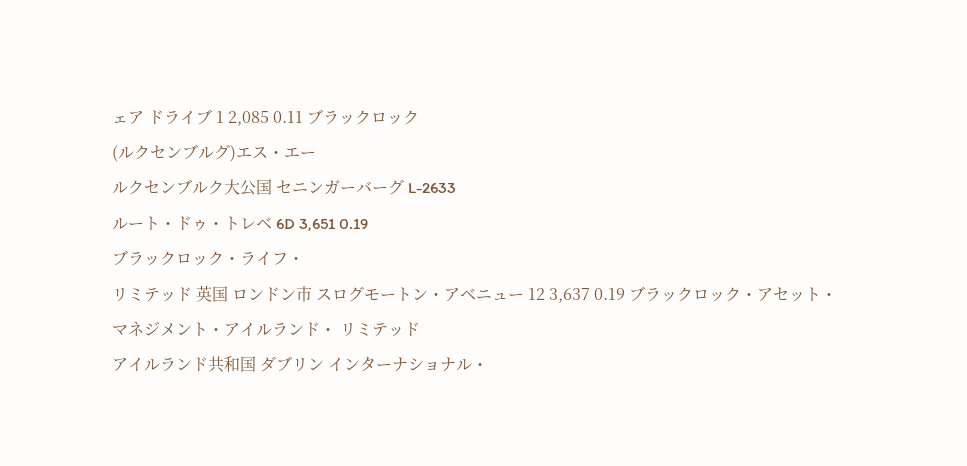ェア ドライブ 1 2,085 0.11 ブラックロック
(ルクセンブルグ)エス・エー
ルクセンブルク大公国 セニンガーバーグ L-2633
ルート・ドゥ・トレベ 6D 3,651 0.19
ブラックロック・ライフ・
リミテッド 英国 ロンドン市 スログモートン・アベニュー 12 3,637 0.19 ブラックロック・アセット・
マネジメント・アイルランド・ リミテッド
アイルランド共和国 ダブリン インターナショナル・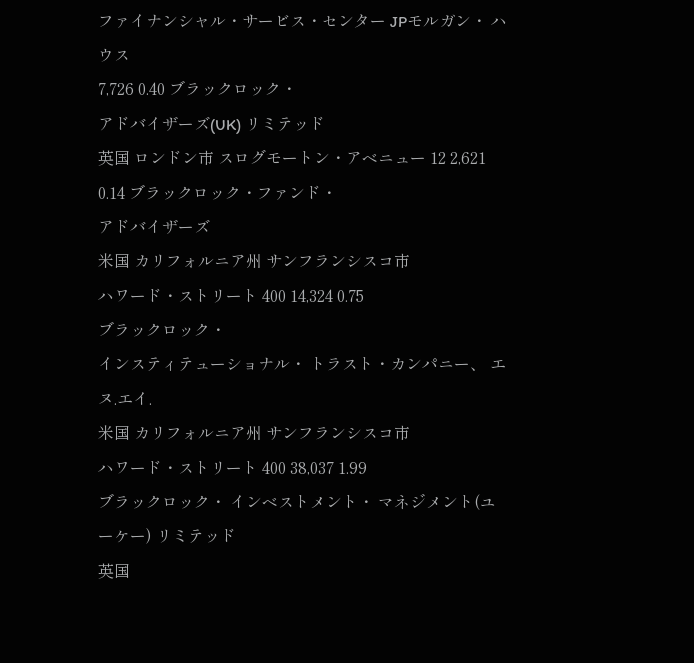ファイナンシャル・サービス・センター JPモルガン・ ハウス
7,726 0.40 ブラックロック・
アドバイザーズ(UK) リミテッド
英国 ロンドン市 スログモートン・アベニュー 12 2,621 0.14 ブラックロック・ファンド・
アドバイザーズ
米国 カリフォルニア州 サンフランシスコ市
ハワード・ストリート 400 14,324 0.75
ブラックロック・
インスティテューショナル・ トラスト・カンパニー、 エヌ.エイ.
米国 カリフォルニア州 サンフランシスコ市
ハワード・ストリート 400 38,037 1.99
ブラックロック・ インベストメント・ マネジメント(ユーケー) リミテッド
英国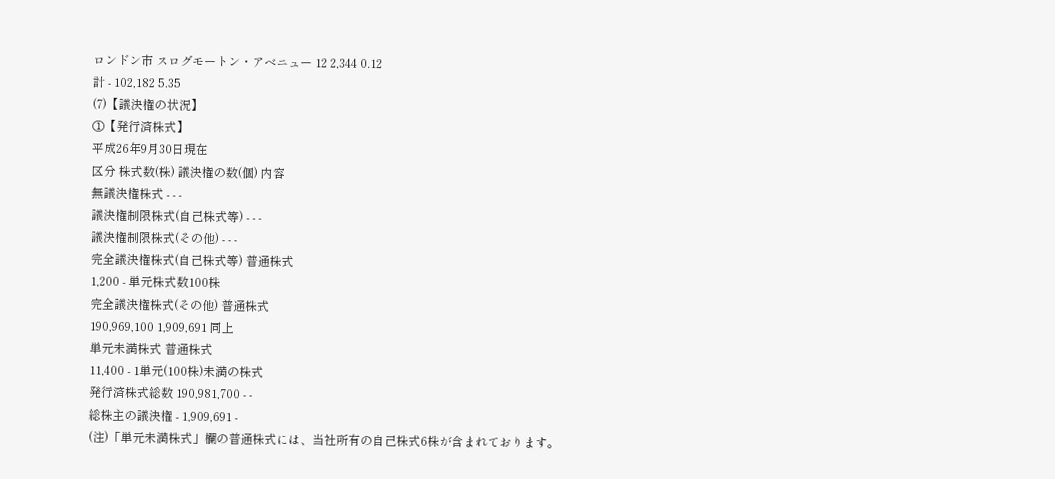ロンドン市 スログモートン・アベニュー 12 2,344 0.12
計 - 102,182 5.35
(7)【議決権の状況】
①【発行済株式】
平成26年9月30日現在
区分 株式数(株) 議決権の数(個) 内容
無議決権株式 - - -
議決権制限株式(自己株式等) - - -
議決権制限株式(その他) - - -
完全議決権株式(自己株式等) 普通株式
1,200 - 単元株式数100株
完全議決権株式(その他) 普通株式
190,969,100 1,909,691 同上
単元未満株式 普通株式
11,400 - 1単元(100株)未満の株式
発行済株式総数 190,981,700 - -
総株主の議決権 - 1,909,691 -
(注)「単元未満株式」欄の普通株式には、当社所有の自己株式6株が含まれております。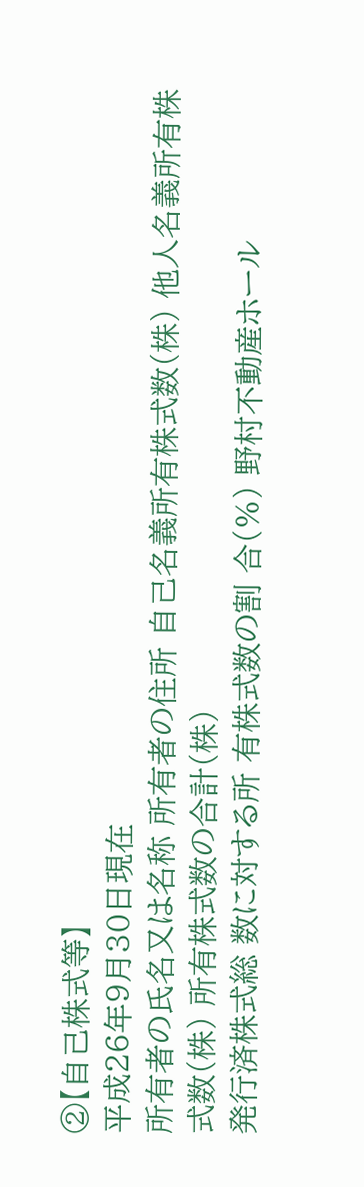②【自己株式等】
平成26年9月30日現在
所有者の氏名又は名称 所有者の住所 自己名義所有株式数(株) 他人名義所有株式数(株) 所有株式数の合計(株)
発行済株式総 数に対する所 有株式数の割 合(%) 野村不動産ホール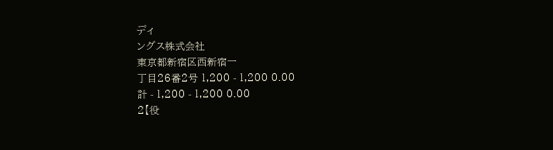ディ
ングス株式会社
東京都新宿区西新宿一
丁目26番2号 1,200 - 1,200 0.00
計 - 1,200 - 1,200 0.00
2【役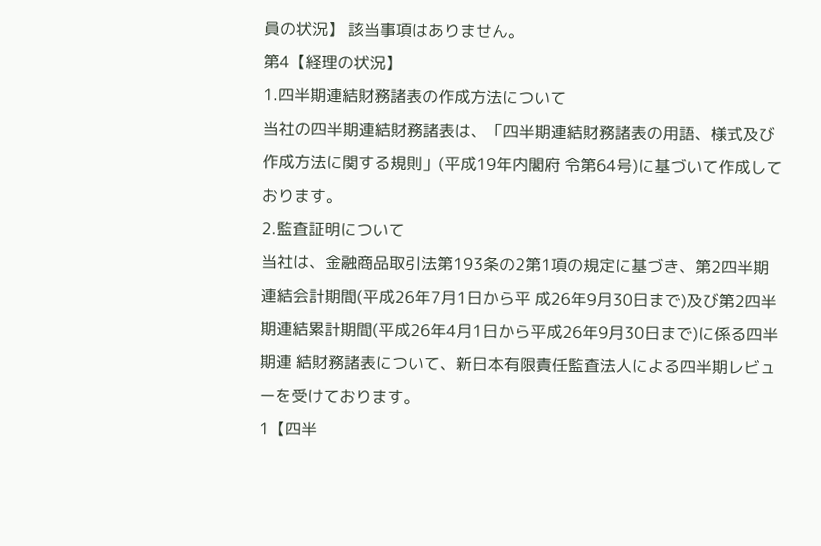員の状況】 該当事項はありません。
第4【経理の状況】
1.四半期連結財務諸表の作成方法について
当社の四半期連結財務諸表は、「四半期連結財務諸表の用語、様式及び作成方法に関する規則」(平成19年内閣府 令第64号)に基づいて作成しております。
2.監査証明について
当社は、金融商品取引法第193条の2第1項の規定に基づき、第2四半期連結会計期間(平成26年7月1日から平 成26年9月30日まで)及び第2四半期連結累計期間(平成26年4月1日から平成26年9月30日まで)に係る四半期連 結財務諸表について、新日本有限責任監査法人による四半期レビューを受けております。
1【四半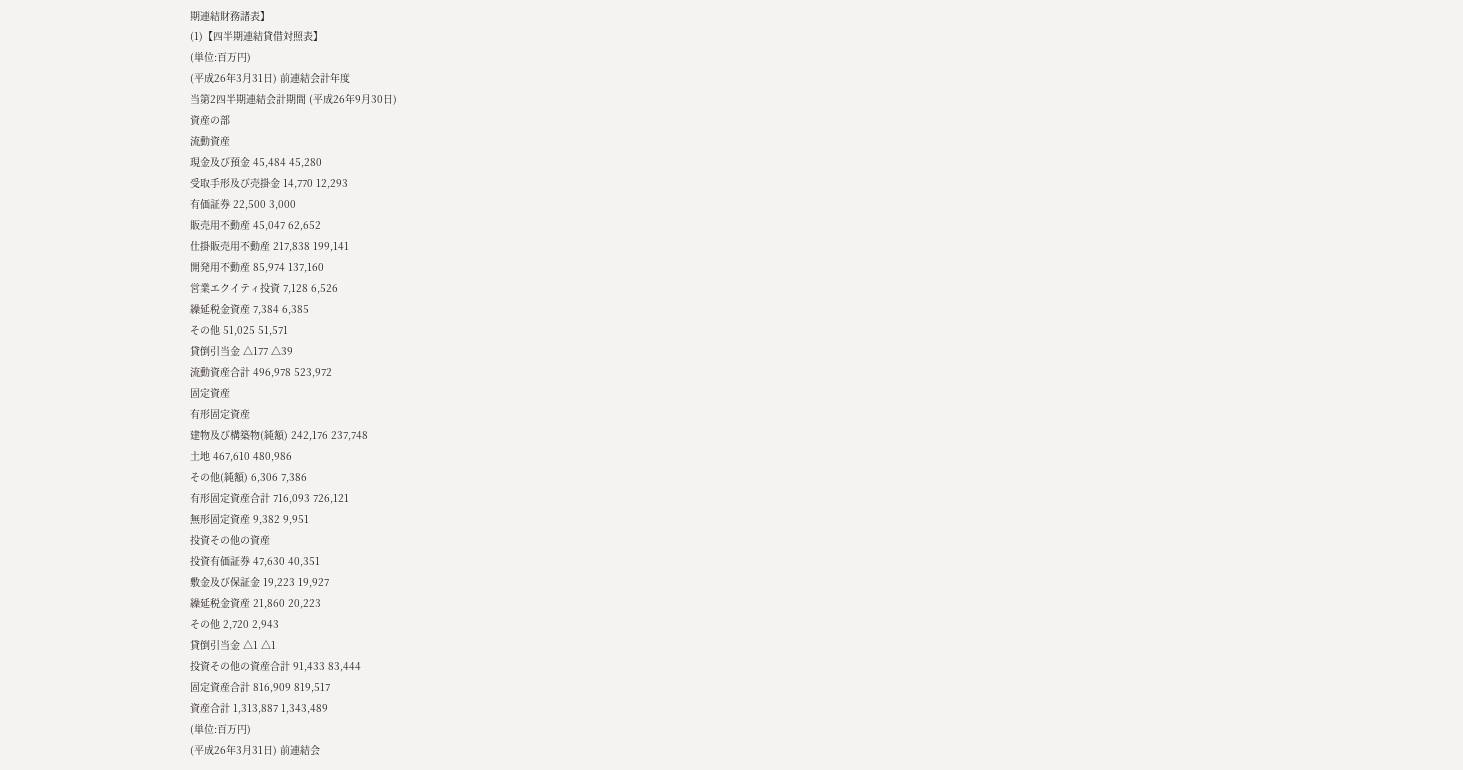期連結財務諸表】
(1)【四半期連結貸借対照表】
(単位:百万円)
(平成26年3月31日) 前連結会計年度
当第2四半期連結会計期間 (平成26年9月30日)
資産の部
流動資産
現金及び預金 45,484 45,280
受取手形及び売掛金 14,770 12,293
有価証券 22,500 3,000
販売用不動産 45,047 62,652
仕掛販売用不動産 217,838 199,141
開発用不動産 85,974 137,160
営業エクイティ投資 7,128 6,526
繰延税金資産 7,384 6,385
その他 51,025 51,571
貸倒引当金 △177 △39
流動資産合計 496,978 523,972
固定資産
有形固定資産
建物及び構築物(純額) 242,176 237,748
土地 467,610 480,986
その他(純額) 6,306 7,386
有形固定資産合計 716,093 726,121
無形固定資産 9,382 9,951
投資その他の資産
投資有価証券 47,630 40,351
敷金及び保証金 19,223 19,927
繰延税金資産 21,860 20,223
その他 2,720 2,943
貸倒引当金 △1 △1
投資その他の資産合計 91,433 83,444
固定資産合計 816,909 819,517
資産合計 1,313,887 1,343,489
(単位:百万円)
(平成26年3月31日) 前連結会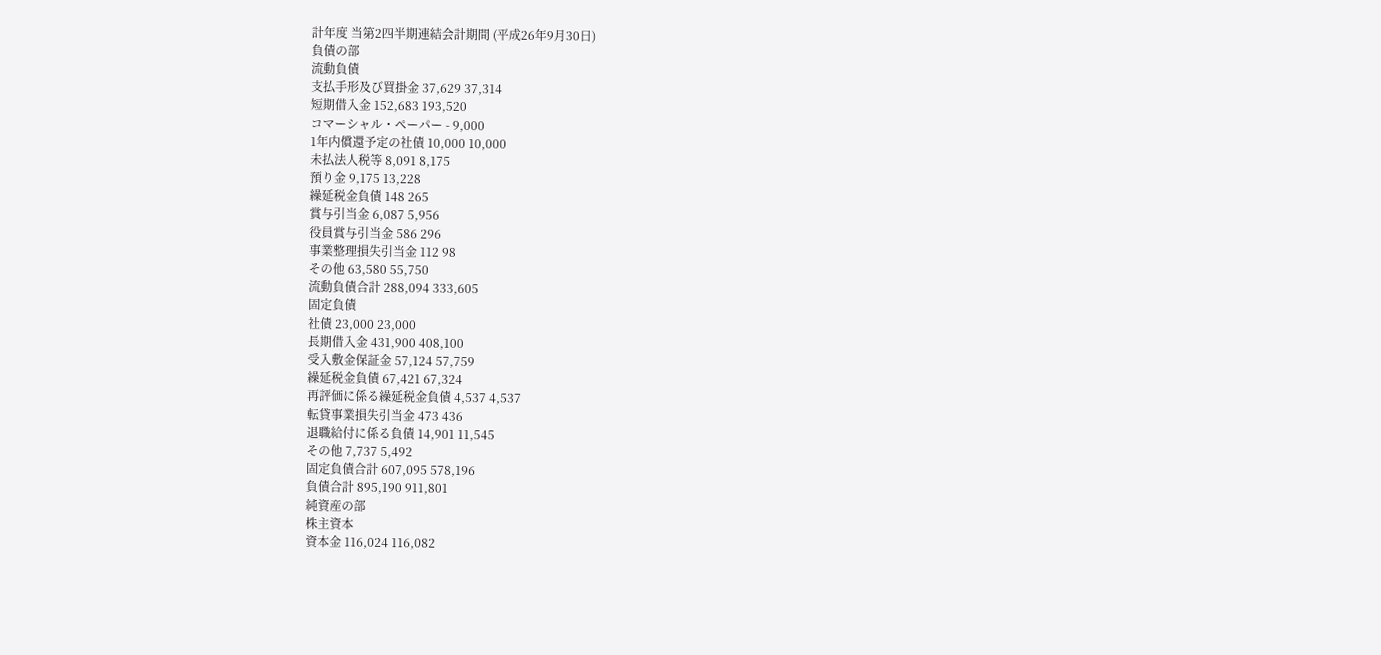計年度 当第2四半期連結会計期間 (平成26年9月30日)
負債の部
流動負債
支払手形及び買掛金 37,629 37,314
短期借入金 152,683 193,520
コマーシャル・ペーパー - 9,000
1年内償還予定の社債 10,000 10,000
未払法人税等 8,091 8,175
預り金 9,175 13,228
繰延税金負債 148 265
賞与引当金 6,087 5,956
役員賞与引当金 586 296
事業整理損失引当金 112 98
その他 63,580 55,750
流動負債合計 288,094 333,605
固定負債
社債 23,000 23,000
長期借入金 431,900 408,100
受入敷金保証金 57,124 57,759
繰延税金負債 67,421 67,324
再評価に係る繰延税金負債 4,537 4,537
転貸事業損失引当金 473 436
退職給付に係る負債 14,901 11,545
その他 7,737 5,492
固定負債合計 607,095 578,196
負債合計 895,190 911,801
純資産の部
株主資本
資本金 116,024 116,082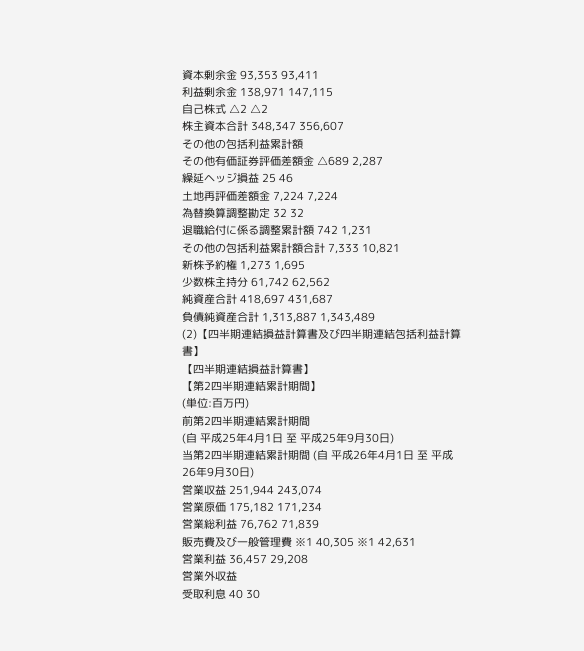資本剰余金 93,353 93,411
利益剰余金 138,971 147,115
自己株式 △2 △2
株主資本合計 348,347 356,607
その他の包括利益累計額
その他有価証券評価差額金 △689 2,287
繰延ヘッジ損益 25 46
土地再評価差額金 7,224 7,224
為替換算調整勘定 32 32
退職給付に係る調整累計額 742 1,231
その他の包括利益累計額合計 7,333 10,821
新株予約権 1,273 1,695
少数株主持分 61,742 62,562
純資産合計 418,697 431,687
負債純資産合計 1,313,887 1,343,489
(2)【四半期連結損益計算書及び四半期連結包括利益計算書】
【四半期連結損益計算書】
【第2四半期連結累計期間】
(単位:百万円)
前第2四半期連結累計期間
(自 平成25年4月1日 至 平成25年9月30日)
当第2四半期連結累計期間 (自 平成26年4月1日 至 平成26年9月30日)
営業収益 251,944 243,074
営業原価 175,182 171,234
営業総利益 76,762 71,839
販売費及び一般管理費 ※1 40,305 ※1 42,631
営業利益 36,457 29,208
営業外収益
受取利息 40 30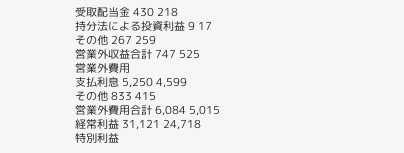受取配当金 430 218
持分法による投資利益 9 17
その他 267 259
営業外収益合計 747 525
営業外費用
支払利息 5,250 4,599
その他 833 415
営業外費用合計 6,084 5,015
経常利益 31,121 24,718
特別利益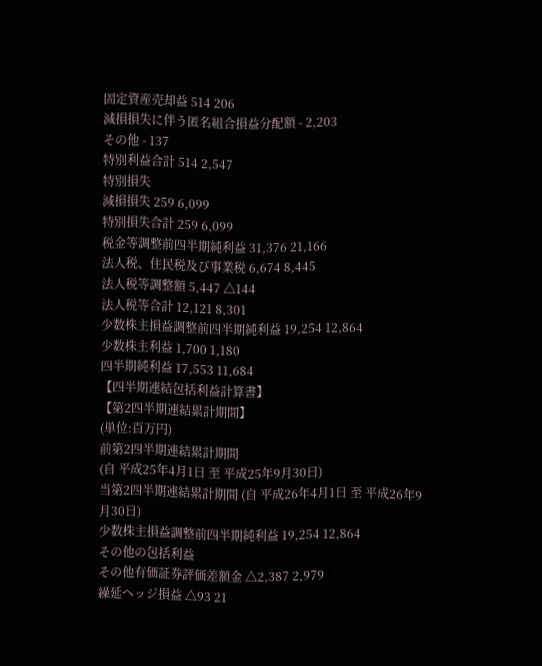固定資産売却益 514 206
減損損失に伴う匿名組合損益分配額 - 2,203
その他 - 137
特別利益合計 514 2,547
特別損失
減損損失 259 6,099
特別損失合計 259 6,099
税金等調整前四半期純利益 31,376 21,166
法人税、住民税及び事業税 6,674 8,445
法人税等調整額 5,447 △144
法人税等合計 12,121 8,301
少数株主損益調整前四半期純利益 19,254 12,864
少数株主利益 1,700 1,180
四半期純利益 17,553 11,684
【四半期連結包括利益計算書】
【第2四半期連結累計期間】
(単位:百万円)
前第2四半期連結累計期間
(自 平成25年4月1日 至 平成25年9月30日)
当第2四半期連結累計期間 (自 平成26年4月1日 至 平成26年9月30日)
少数株主損益調整前四半期純利益 19,254 12,864
その他の包括利益
その他有価証券評価差額金 △2,387 2,979
繰延ヘッジ損益 △93 21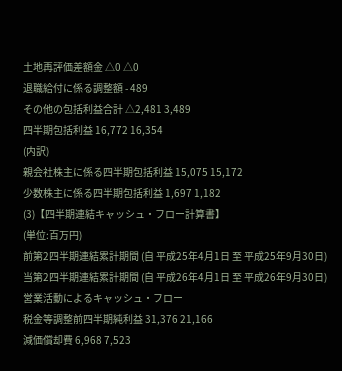土地再評価差額金 △0 △0
退職給付に係る調整額 - 489
その他の包括利益合計 △2,481 3,489
四半期包括利益 16,772 16,354
(内訳)
親会社株主に係る四半期包括利益 15,075 15,172
少数株主に係る四半期包括利益 1,697 1,182
(3)【四半期連結キャッシュ・フロー計算書】
(単位:百万円)
前第2四半期連結累計期間 (自 平成25年4月1日 至 平成25年9月30日)
当第2四半期連結累計期間 (自 平成26年4月1日 至 平成26年9月30日)
営業活動によるキャッシュ・フロー
税金等調整前四半期純利益 31,376 21,166
減価償却費 6,968 7,523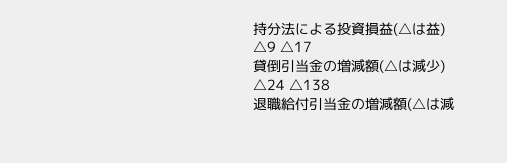持分法による投資損益(△は益) △9 △17
貸倒引当金の増減額(△は減少) △24 △138
退職給付引当金の増減額(△は減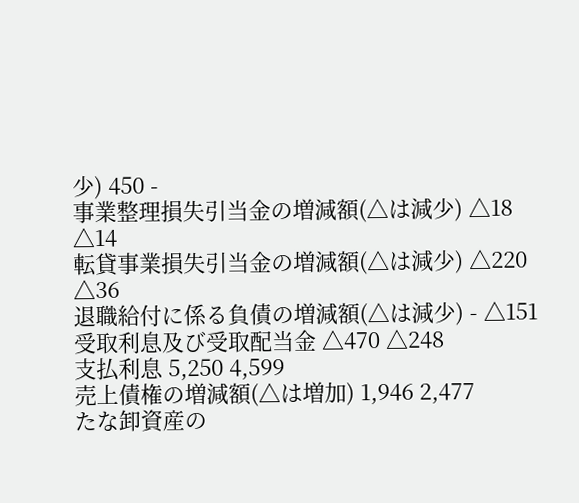少) 450 -
事業整理損失引当金の増減額(△は減少) △18 △14
転貸事業損失引当金の増減額(△は減少) △220 △36
退職給付に係る負債の増減額(△は減少) - △151
受取利息及び受取配当金 △470 △248
支払利息 5,250 4,599
売上債権の増減額(△は増加) 1,946 2,477
たな卸資産の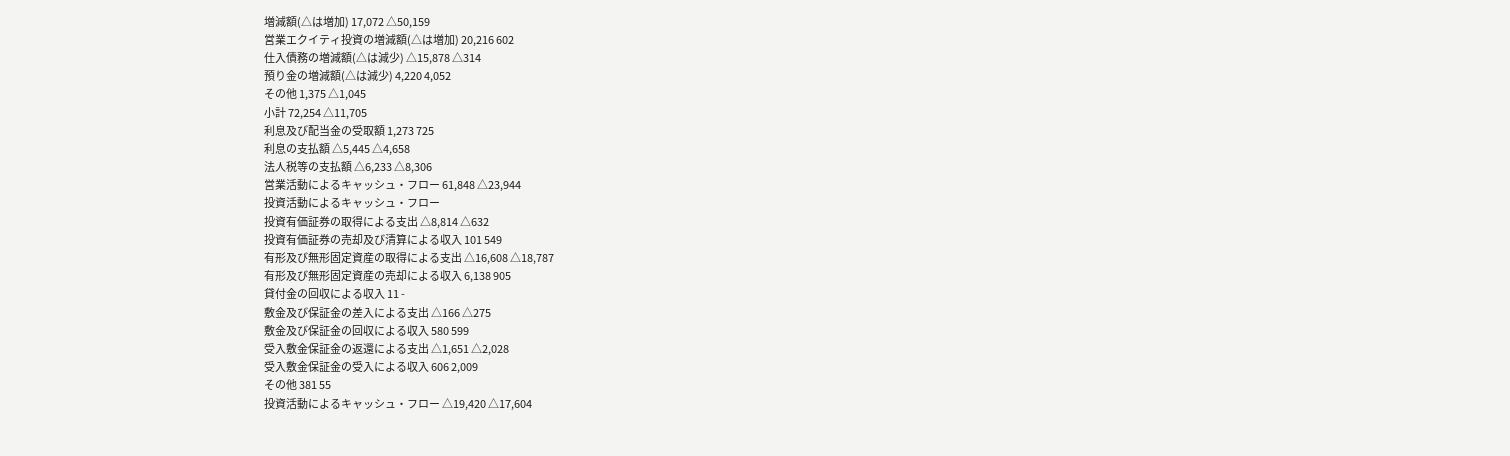増減額(△は増加) 17,072 △50,159
営業エクイティ投資の増減額(△は増加) 20,216 602
仕入債務の増減額(△は減少) △15,878 △314
預り金の増減額(△は減少) 4,220 4,052
その他 1,375 △1,045
小計 72,254 △11,705
利息及び配当金の受取額 1,273 725
利息の支払額 △5,445 △4,658
法人税等の支払額 △6,233 △8,306
営業活動によるキャッシュ・フロー 61,848 △23,944
投資活動によるキャッシュ・フロー
投資有価証券の取得による支出 △8,814 △632
投資有価証券の売却及び清算による収入 101 549
有形及び無形固定資産の取得による支出 △16,608 △18,787
有形及び無形固定資産の売却による収入 6,138 905
貸付金の回収による収入 11 -
敷金及び保証金の差入による支出 △166 △275
敷金及び保証金の回収による収入 580 599
受入敷金保証金の返還による支出 △1,651 △2,028
受入敷金保証金の受入による収入 606 2,009
その他 381 55
投資活動によるキャッシュ・フロー △19,420 △17,604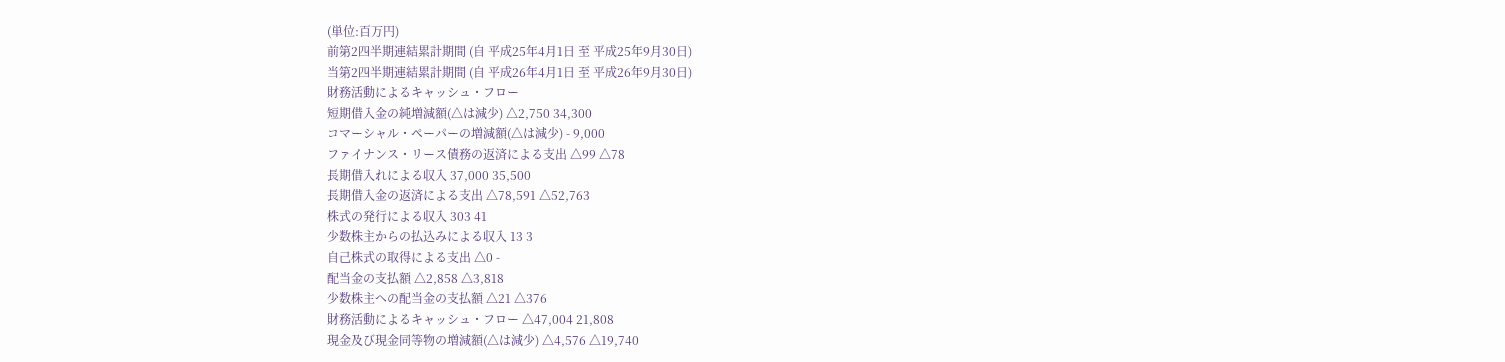(単位:百万円)
前第2四半期連結累計期間 (自 平成25年4月1日 至 平成25年9月30日)
当第2四半期連結累計期間 (自 平成26年4月1日 至 平成26年9月30日)
財務活動によるキャッシュ・フロー
短期借入金の純増減額(△は減少) △2,750 34,300
コマーシャル・ペーパーの増減額(△は減少) - 9,000
ファイナンス・リース債務の返済による支出 △99 △78
長期借入れによる収入 37,000 35,500
長期借入金の返済による支出 △78,591 △52,763
株式の発行による収入 303 41
少数株主からの払込みによる収入 13 3
自己株式の取得による支出 △0 -
配当金の支払額 △2,858 △3,818
少数株主への配当金の支払額 △21 △376
財務活動によるキャッシュ・フロー △47,004 21,808
現金及び現金同等物の増減額(△は減少) △4,576 △19,740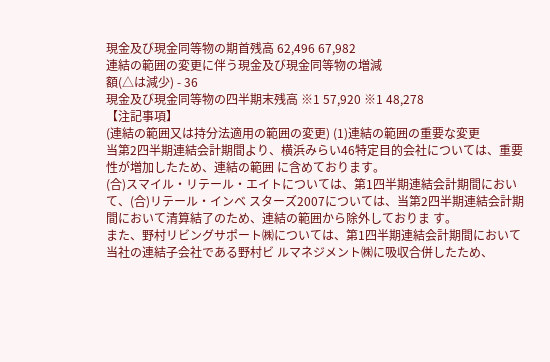現金及び現金同等物の期首残高 62,496 67,982
連結の範囲の変更に伴う現金及び現金同等物の増減
額(△は減少) - 36
現金及び現金同等物の四半期末残高 ※1 57,920 ※1 48,278
【注記事項】
(連結の範囲又は持分法適用の範囲の変更) (1)連結の範囲の重要な変更
当第2四半期連結会計期間より、横浜みらい46特定目的会社については、重要性が増加したため、連結の範囲 に含めております。
(合)スマイル・リテール・エイトについては、第1四半期連結会計期間において、(合)リテール・インベ スターズ2007については、当第2四半期連結会計期間において清算結了のため、連結の範囲から除外しておりま す。
また、野村リビングサポート㈱については、第1四半期連結会計期間において当社の連結子会社である野村ビ ルマネジメント㈱に吸収合併したため、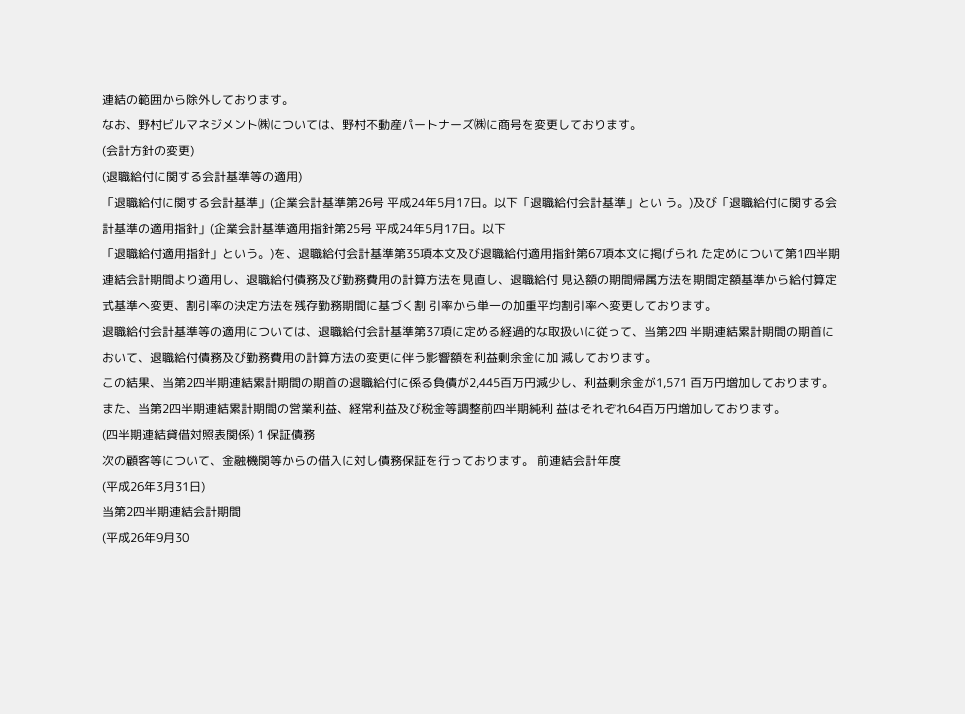連結の範囲から除外しております。
なお、野村ビルマネジメント㈱については、野村不動産パートナーズ㈱に商号を変更しております。
(会計方針の変更)
(退職給付に関する会計基準等の適用)
「退職給付に関する会計基準」(企業会計基準第26号 平成24年5月17日。以下「退職給付会計基準」とい う。)及び「退職給付に関する会計基準の適用指針」(企業会計基準適用指針第25号 平成24年5月17日。以下
「退職給付適用指針」という。)を、退職給付会計基準第35項本文及び退職給付適用指針第67項本文に掲げられ た定めについて第1四半期連結会計期間より適用し、退職給付債務及び勤務費用の計算方法を見直し、退職給付 見込額の期間帰属方法を期間定額基準から給付算定式基準へ変更、割引率の決定方法を残存勤務期間に基づく割 引率から単一の加重平均割引率へ変更しております。
退職給付会計基準等の適用については、退職給付会計基準第37項に定める経過的な取扱いに従って、当第2四 半期連結累計期間の期首において、退職給付債務及び勤務費用の計算方法の変更に伴う影響額を利益剰余金に加 減しております。
この結果、当第2四半期連結累計期間の期首の退職給付に係る負債が2,445百万円減少し、利益剰余金が1,571 百万円増加しております。また、当第2四半期連結累計期間の営業利益、経常利益及び税金等調整前四半期純利 益はそれぞれ64百万円増加しております。
(四半期連結貸借対照表関係) 1 保証債務
次の顧客等について、金融機関等からの借入に対し債務保証を行っております。 前連結会計年度
(平成26年3月31日)
当第2四半期連結会計期間
(平成26年9月30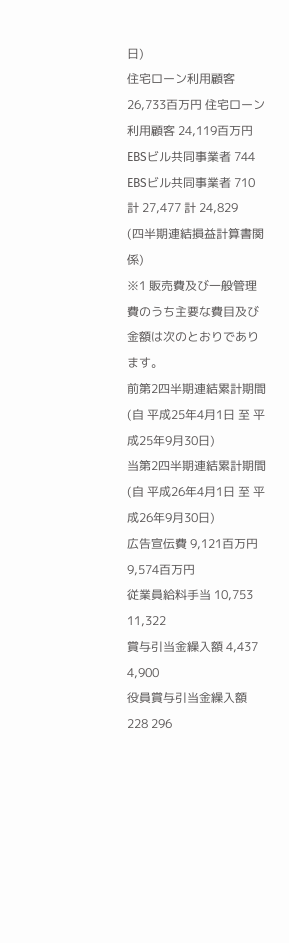日)
住宅ローン利用顧客 26,733百万円 住宅ローン利用顧客 24,119百万円
EBSビル共同事業者 744 EBSビル共同事業者 710
計 27,477 計 24,829
(四半期連結損益計算書関係)
※1 販売費及び一般管理費のうち主要な費目及び金額は次のとおりであります。
前第2四半期連結累計期間
(自 平成25年4月1日 至 平成25年9月30日)
当第2四半期連結累計期間
(自 平成26年4月1日 至 平成26年9月30日)
広告宣伝費 9,121百万円 9,574百万円
従業員給料手当 10,753 11,322
賞与引当金繰入額 4,437 4,900
役員賞与引当金繰入額 228 296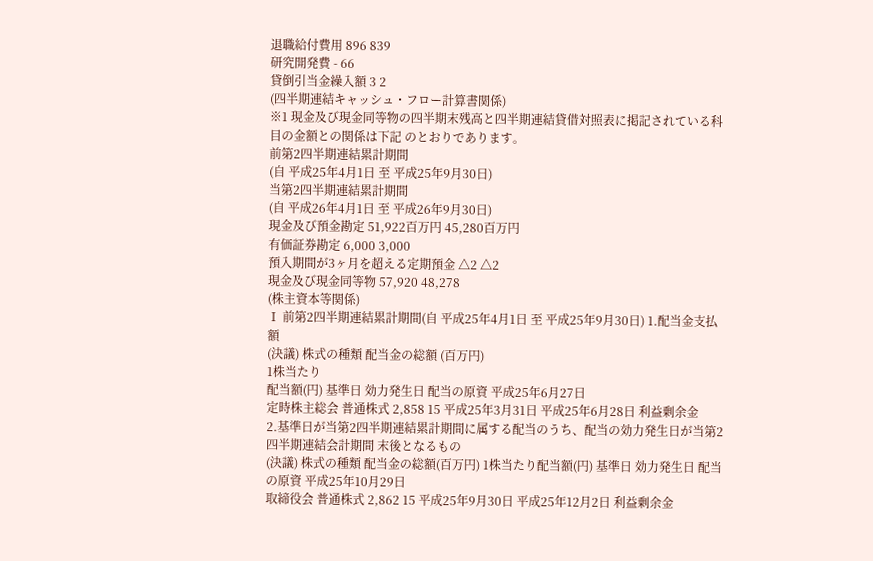退職給付費用 896 839
研究開発費 - 66
貸倒引当金繰入額 3 2
(四半期連結キャッシュ・フロー計算書関係)
※1 現金及び現金同等物の四半期末残高と四半期連結貸借対照表に掲記されている科目の金額との関係は下記 のとおりであります。
前第2四半期連結累計期間
(自 平成25年4月1日 至 平成25年9月30日)
当第2四半期連結累計期間
(自 平成26年4月1日 至 平成26年9月30日)
現金及び預金勘定 51,922百万円 45,280百万円
有価証券勘定 6,000 3,000
預入期間が3ヶ月を超える定期預金 △2 △2
現金及び現金同等物 57,920 48,278
(株主資本等関係)
Ⅰ 前第2四半期連結累計期間(自 平成25年4月1日 至 平成25年9月30日) 1.配当金支払額
(決議) 株式の種類 配当金の総額 (百万円)
1株当たり
配当額(円) 基準日 効力発生日 配当の原資 平成25年6月27日
定時株主総会 普通株式 2,858 15 平成25年3月31日 平成25年6月28日 利益剰余金
2.基準日が当第2四半期連結累計期間に属する配当のうち、配当の効力発生日が当第2四半期連結会計期間 末後となるもの
(決議) 株式の種類 配当金の総額(百万円) 1株当たり配当額(円) 基準日 効力発生日 配当の原資 平成25年10月29日
取締役会 普通株式 2,862 15 平成25年9月30日 平成25年12月2日 利益剰余金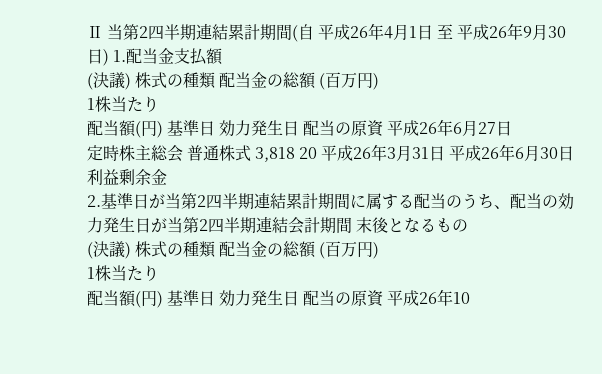Ⅱ 当第2四半期連結累計期間(自 平成26年4月1日 至 平成26年9月30日) 1.配当金支払額
(決議) 株式の種類 配当金の総額 (百万円)
1株当たり
配当額(円) 基準日 効力発生日 配当の原資 平成26年6月27日
定時株主総会 普通株式 3,818 20 平成26年3月31日 平成26年6月30日 利益剰余金
2.基準日が当第2四半期連結累計期間に属する配当のうち、配当の効力発生日が当第2四半期連結会計期間 末後となるもの
(決議) 株式の種類 配当金の総額 (百万円)
1株当たり
配当額(円) 基準日 効力発生日 配当の原資 平成26年10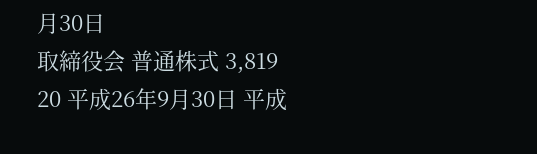月30日
取締役会 普通株式 3,819 20 平成26年9月30日 平成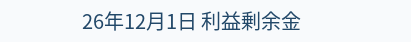26年12月1日 利益剰余金